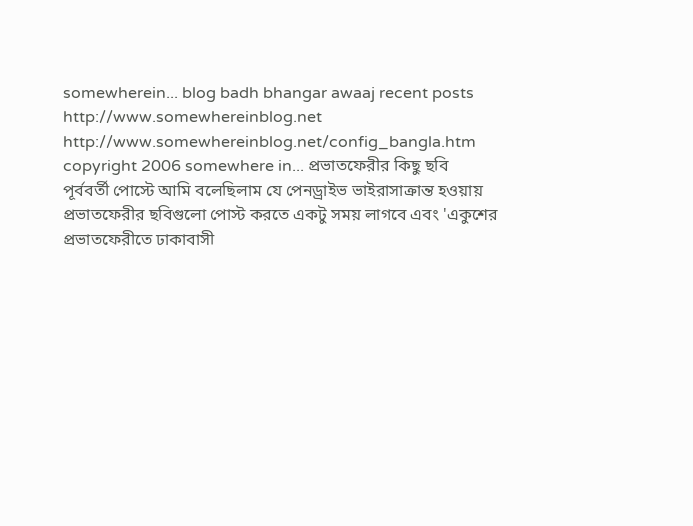somewherein... blog badh bhangar awaaj recent posts http://www.somewhereinblog.net http://www.somewhereinblog.net/config_bangla.htm copyright 2006 somewhere in... প্রভাতফেরীর কিছু ছবি
পূর্ববর্তী পোস্টে আমি বলেছিলাম যে পেনড্রাইভ ভাইরাসাক্রান্ত হওয়ায় প্রভাতফেরীর ছবিগুলো পোস্ট করতে একটু সময় লাগবে এবং 'একুশের প্রভাতফেরীতে ঢাকাবাসী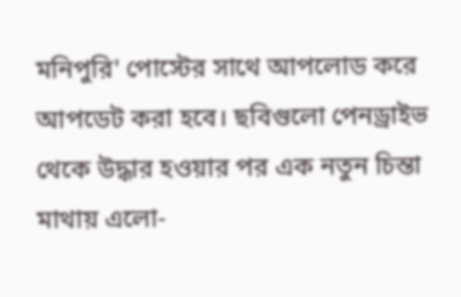মনিপুরি' পোস্টের সাথে আপলোড করে আপডেট করা হবে। ছবিগুলো পেনড্রাইভ থেকে উদ্ধার হওয়ার পর এক নতুন চিন্তা মাথায় এলো-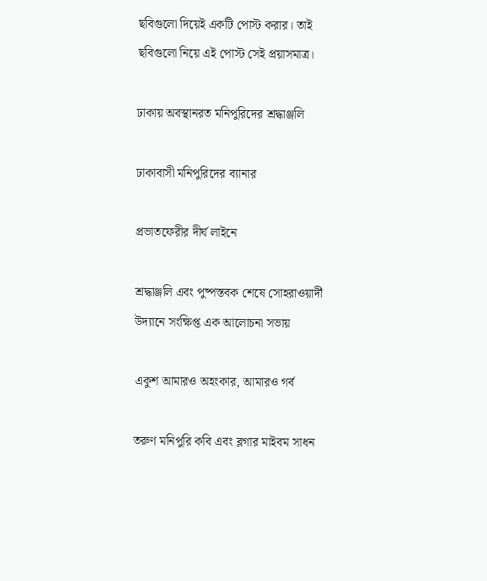ছবিগুলো দিয়েই একটি পোস্ট করার। তাই ছবিগুলো নিয়ে এই পোস্ট সেই প্রয়াসমাত্র।

ঢাকায় অবস্থানরত মনিপুরিদের শ্রদ্ধাঞ্জলি

ঢাকাবাসী মনিপুরিদের ব্যানার

প্রভাতফেরীর দীর্ঘ লাইনে

শ্রদ্ধাঞ্জলি এবং পুষ্পস্তবক শেষে সোহরাওয়ার্দী উদ্যানে সংক্ষিপ্ত এক আলোচনা সভায়

একুশ আমারও অহংকার, আমারও গর্ব

তরুণ মনিপুরি কবি এবং ব্লগার মাইবম সাধন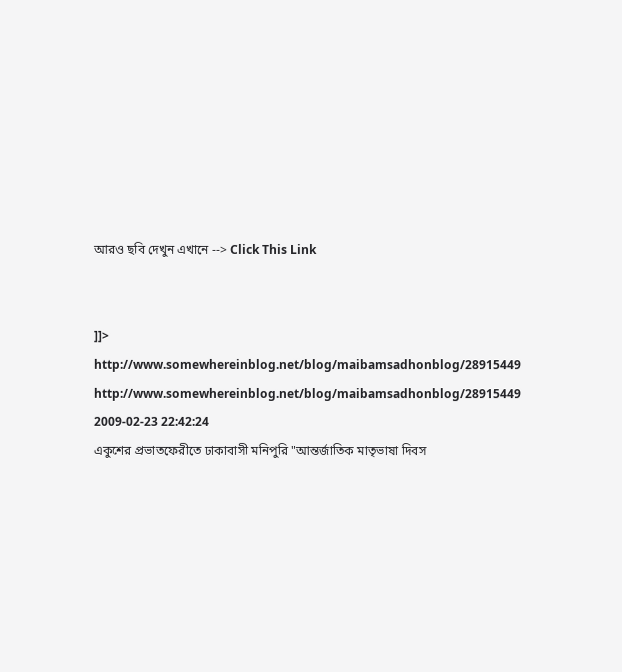আরও ছবি দেখুন এখানে --> Click This Link


]]>
http://www.somewhereinblog.net/blog/maibamsadhonblog/28915449 http://www.somewhereinblog.net/blog/maibamsadhonblog/28915449 2009-02-23 22:42:24
একুশের প্রভাতফেরীতে ঢাকাবাসী মনিপুরি "আন্তর্জাতিক মাতৃভাষা দিবস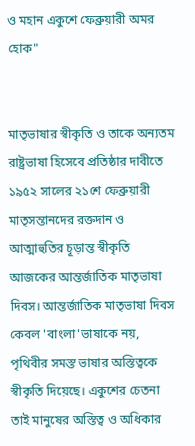ও মহান একুশে ফেব্রুয়ারী অমর হোক"


মাতৃভাষার স্বীকৃতি ও তাকে অন্যতম রাষ্ট্রভাষা হিসেবে প্রতিষ্ঠার দাবীতে ১৯৫২ সালের ২১শে ফেব্রুয়ারী মাতৃসন্তানদের রক্তদান ও আত্মাহুতির চূড়ান্ত স্বীকৃতি আজকের আন্তর্জাতিক মাতৃভাষা দিবস। আন্তর্জাতিক মাতৃভাষা দিবস কেবল 'বাংলা'ভাষাকে নয়, পৃথিবীর সমস্ত ভাষার অস্তিত্বকে স্বীকৃতি দিয়েছে। একুশের চেতনা তাই মানুষের অস্তিত্ব ও অধিকার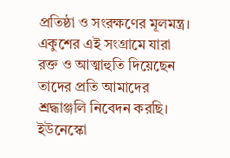প্রতিষ্ঠা ও সংরক্ষণের মূলমন্ত্র। একুশের এই সংগ্রামে যারা রক্ত ও আত্মাহুতি দিয়েছেন তাদের প্রতি আমাদের শ্রদ্ধাঞ্জলি নিবেদন করছি। ইউনেস্কো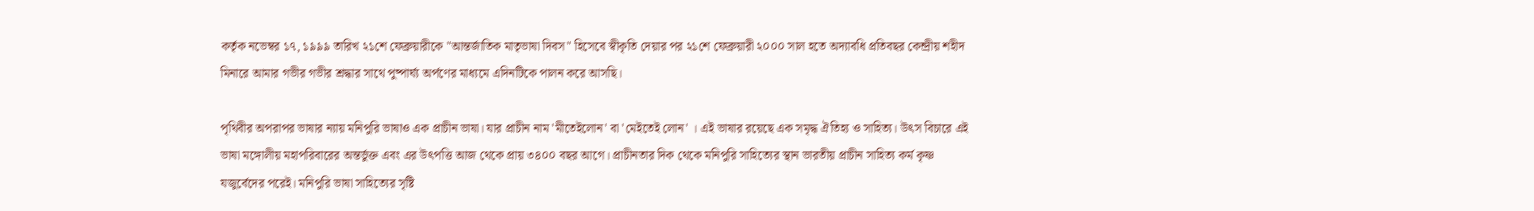কর্তৃক নভেম্বর ১৭, ১৯৯৯ তারিখ ২১শে ফেব্রুয়ারীকে "আন্তর্জাতিক মাতৃভাষা দিবস" হিসেবে স্বীকৃতি দেয়ার পর ২১শে ফেব্রুয়ারী ২০০০ সাল হতে অদ্যাবধি প্রতিবছর কেন্দ্রীয় শহীদ মিনারে আমার গভীর গভীর শ্রদ্ধার সাথে পুষ্পার্ঘ্য অর্পণের মাধ্যমে এদিনটিকে পালন করে আসছি।

পৃথিবীর অপরাপর ভাষার ন্যায় মনিপুরি ভাষাও এক প্রাচীন ভাষা। যার প্রাচীন নাম 'মীতেইলোন' বা 'মেইতেই লোন' । এই ভাষার রয়েছে এক সমৃদ্ধ ঐতিহ্য ও সাহিত্য। উৎস বিচারে এই ভাষা মঙ্গোলীয় মহাপরিবারের অন্তর্ভুক্ত এবং এর উৎপত্তি আজ থেকে প্রায় ৩৪০০ বছর আগে। প্রাচীনতার দিক থেকে মনিপুরি সাহিত্যের স্থান ভারতীয় প্রাচীন সাহিত্য কর্ম কৃষ্ণ যজুর্বেদের পরেই। মনিপুরি ভাষা সাহিত্যের সৃষ্টি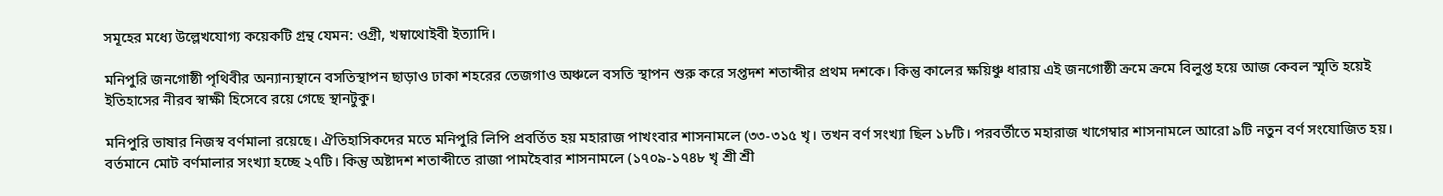সমূহের মধ্যে উল্লেখযোগ্য কয়েকটি গ্রন্থ যেমন: ওগ্রী, খম্বাথোইবী ইত্যাদি।

মনিপুরি জনগোষ্ঠী পৃথিবীর অন্যান্যস্থানে বসতিস্থাপন ছাড়াও ঢাকা শহরের তেজগাও অঞ্চলে বসতি স্থাপন শুরু করে সপ্তদশ শতাব্দীর প্রথম দশকে। কিন্তু কালের ক্ষয়িঞ্চু ধারায় এই জনগোষ্ঠী ক্রমে ক্রমে বিলুপ্ত হয়ে আজ কেবল স্মৃতি হয়েই ইতিহাসের নীরব স্বাক্ষী হিসেবে রয়ে গেছে স্থানটুকু।

মনিপুরি ভাষার নিজস্ব বর্ণমালা রয়েছে। ঐতিহাসিকদের মতে মনিপুরি লিপি প্রবর্তিত হয় মহারাজ পাখংবার শাসনামলে (৩৩-৩১৫ খৃ। তখন বর্ণ সংখ্যা ছিল ১৮টি। পরবর্তীতে মহারাজ খাগেম্বার শাসনামলে আরো ৯টি নতুন বর্ণ সংযোজিত হয়। বর্তমানে মোট বর্ণমালার সংখ্যা হচ্ছে ২৭টি। কিন্তু অষ্টাদশ শতাব্দীতে রাজা পামহৈবার শাসনামলে (১৭০৯-১৭৪৮ খৃ শ্রী শ্রী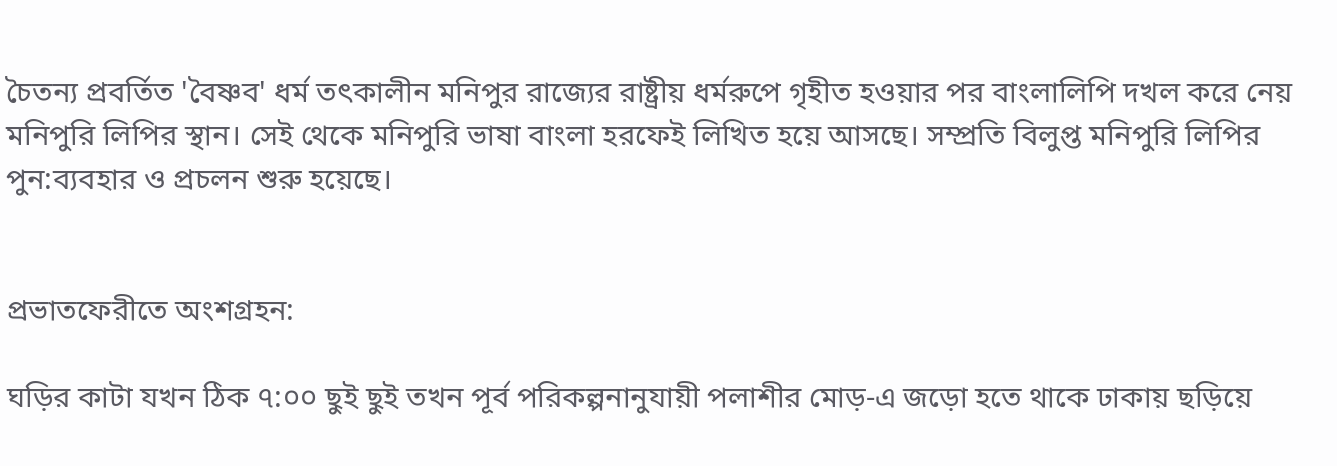চৈতন্য প্রবর্তিত 'বৈষ্ণব' ধর্ম তৎকালীন মনিপুর রাজ্যের রাষ্ট্রীয় ধর্মরুপে গৃহীত হওয়ার পর বাংলালিপি দখল করে নেয় মনিপুরি লিপির স্থান। সেই থেকে মনিপুরি ভাষা বাংলা হরফেই লিখিত হয়ে আসছে। সম্প্রতি বিলুপ্ত মনিপুরি লিপির পুন:ব্যবহার ও প্রচলন শুরু হয়েছে।


প্রভাতফেরীতে অংশগ্রহন:

ঘড়ির কাটা যখন ঠিক ৭:০০ ছুই ছুই তখন পূর্ব পরিকল্পনানুযায়ী পলাশীর মোড়-এ জড়ো হতে থাকে ঢাকায় ছড়িয়ে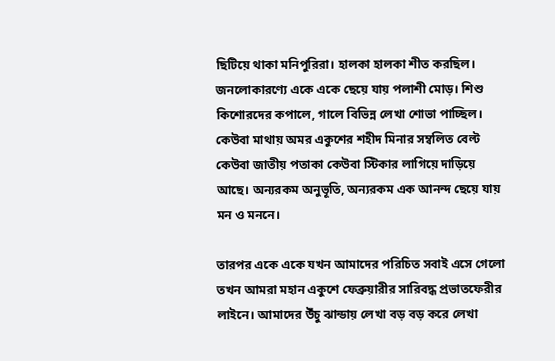ছিটিয়ে থাকা মনিপুরিরা। হালকা হালকা শীত করছিল। জনলোকারণ্যে একে একে ছেয়ে যায় পলাশী মোড়। শিশু কিশোরদের কপালে, গালে বিভিন্ন লেখা শোভা পাচ্ছিল। কেউবা মাথায় অমর একুশের শহীদ মিনার সম্বলিত বেল্ট কেউবা জাতীয় পতাকা কেউবা স্টিকার লাগিয়ে দাড়িয়ে আছে। অন্যরকম অনুভূতি, অন্যরকম এক আনন্দ ছেয়ে যায় মন ও মননে।

তারপর একে একে যখন আমাদের পরিচিত সবাই এসে গেলো তখন আমরা মহান একুশে ফেব্রুয়ারীর সারিবদ্ধ প্রভাতফেরীর লাইনে। আমাদের উঁচু ঝান্ডায় লেখা বড় বড় করে লেখা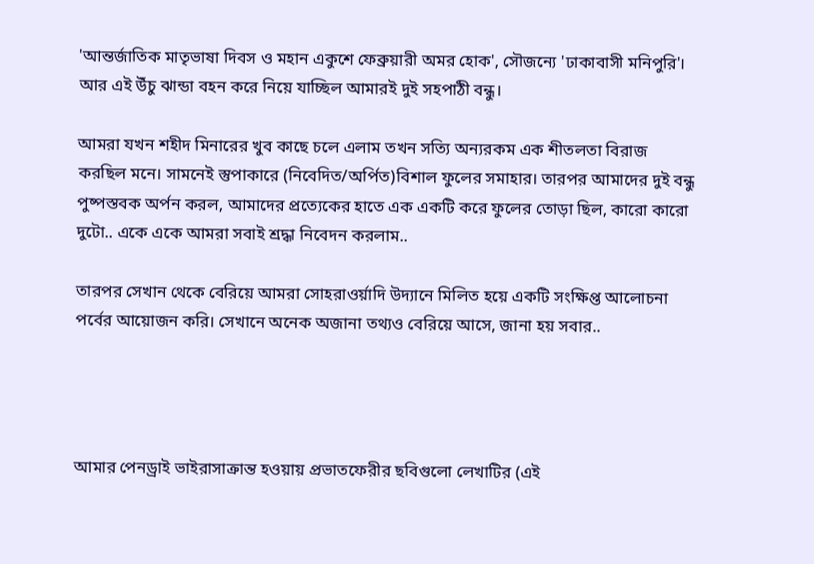'আন্তর্জাতিক মাতৃভাষা দিবস ও মহান একুশে ফেব্রুয়ারী অমর হোক', সৌজন্যে 'ঢাকাবাসী মনিপুরি'। আর এই উঁচু ঝান্ডা বহন করে নিয়ে যাচ্ছিল আমারই দুই সহপাঠী বন্ধু।

আমরা যখন শহীদ মিনারের খুব কাছে চলে এলাম তখন সত্যি অন্যরকম এক শীতলতা বিরাজ করছিল মনে। সামনেই স্তুপাকারে (নিবেদিত/অর্পিত)বিশাল ফুলের সমাহার। তারপর আমাদের দুই বন্ধু পুষ্পস্তবক অর্পন করল, আমাদের প্রত্যেকের হাতে এক একটি করে ফুলের তোড়া ছিল, কারো কারো দুটো.. একে একে আমরা সবাই শ্রদ্ধা নিবেদন করলাম..

তারপর সেখান থেকে বেরিয়ে আমরা সোহরাওর্য়াদি উদ্যানে মিলিত হয়ে একটি সংক্ষিপ্ত আলোচনা পর্বের আয়োজন করি। সেখানে অনেক অজানা তথ্যও বেরিয়ে আসে, জানা হয় সবার..




আমার পেনড্রাই ভাইরাসাক্রান্ত হওয়ায় প্রভাতফেরীর ছবিগুলো লেখাটির (এই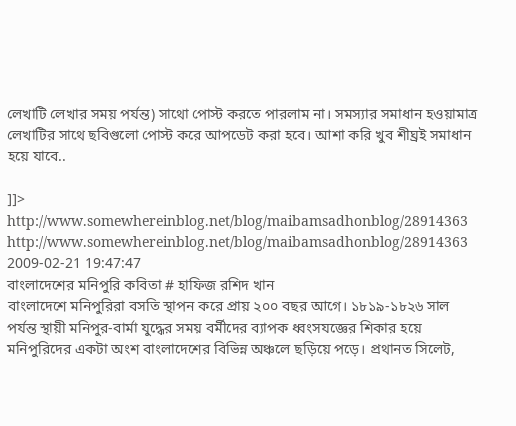লেখাটি লেখার সময় পর্যন্ত) সাথো পোস্ট করতে পারলাম না। সমস্যার সমাধান হওয়ামাত্র লেখাটির সাথে ছবিগুলো পোস্ট করে আপডেট করা হবে। আশা করি খুব শীঘ্রই সমাধান হয়ে যাবে..

]]>
http://www.somewhereinblog.net/blog/maibamsadhonblog/28914363 http://www.somewhereinblog.net/blog/maibamsadhonblog/28914363 2009-02-21 19:47:47
বাংলাদেশের মনিপুরি কবিতা # হাফিজ রশিদ খান
বাংলাদেশে মনিপুরিরা বসতি স্থাপন করে প্রায় ২০০ বছর আগে। ১৮১৯-১৮২৬ সাল পর্যন্ত স্থায়ী মনিপুর-বার্মা যুদ্ধের সময় বর্মীদের ব্যাপক ধ্বংসযজ্ঞের শিকার হয়ে মনিপুরিদের একটা অংশ বাংলাদেশের বিভিন্ন অঞ্চলে ছড়িয়ে পড়ে। প্রথানত সিলেট,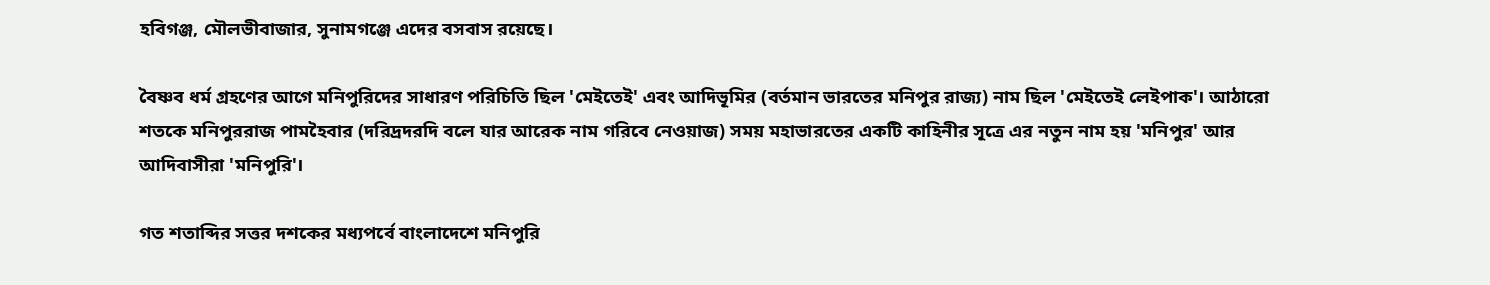হবিগঞ্জ, মৌলভীবাজার, সুনামগঞ্জে এদের বসবাস রয়েছে।

বৈষ্ণব ধর্ম গ্রহণের আগে মনিপুরিদের সাধারণ পরিচিতি ছিল 'মেইতেই' এবং আদিভূমির (বর্তমান ভারতের মনিপুর রাজ্য) নাম ছিল 'মেইতেই লেইপাক'। আঠারো শতকে মনিপুররাজ পামহৈবার (দরিদ্রদরদি বলে যার আরেক নাম গরিবে নেওয়াজ) সময় মহাভারতের একটি কাহিনীর সূত্রে এর নতুন নাম হয় 'মনিপুর' আর আদিবাসীরা 'মনিপুরি'।

গত শতাব্দির সত্তর দশকের মধ্যপর্বে বাংলাদেশে মনিপুরি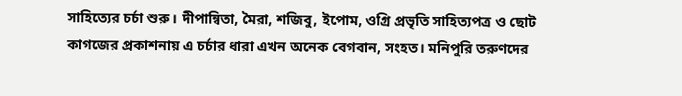সাহিত্যের চর্চা শুরু। দীপান্বিতা, মৈরা, শজিবু, ইপোম, ওগ্রি প্রভৃতি সাহিত্যপত্র ও ছোট কাগজের প্রকাশনায় এ চর্চার ধারা এখন অনেক বেগবান, সংহত। মনিপুরি তরুণদের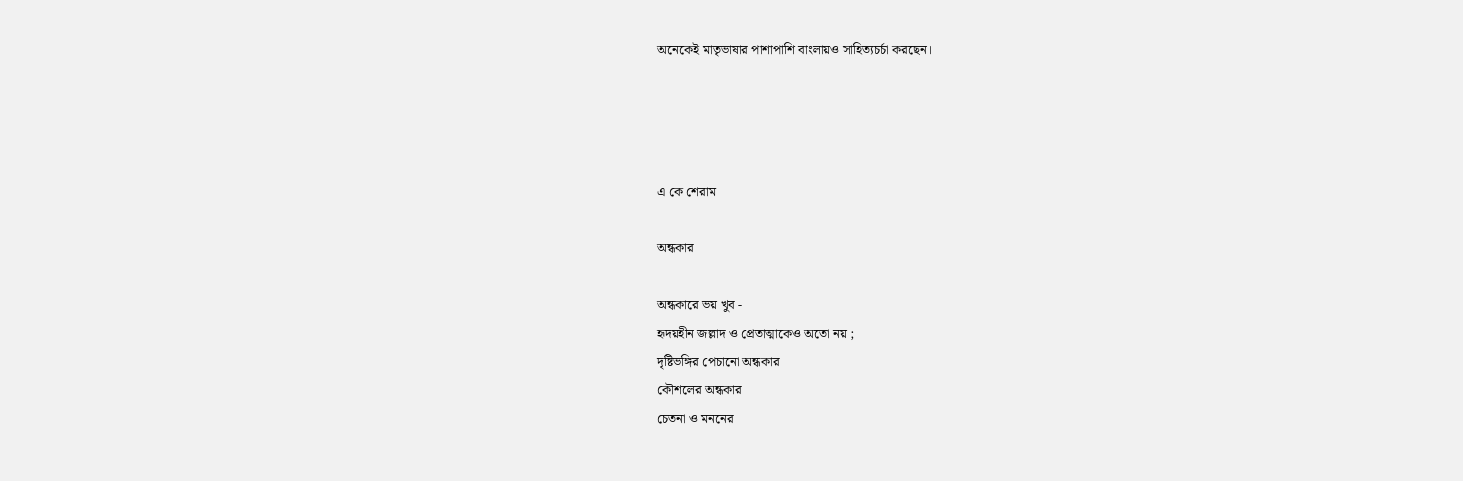অনেকেই মাতৃভাষার পাশাপাশি বাংলায়ও সাহিত্যচর্চা করছেন।




এ কে শেরাম

অন্ধকার

অন্ধকারে ভয় খুব -
হৃদয়হীন জল্লাদ ও প্রেতাত্মাকেও অতো নয় ;
দৃষ্টিভঙ্গির পেচানো অন্ধকার
কৌশলের অন্ধকার
চেতনা ও মননের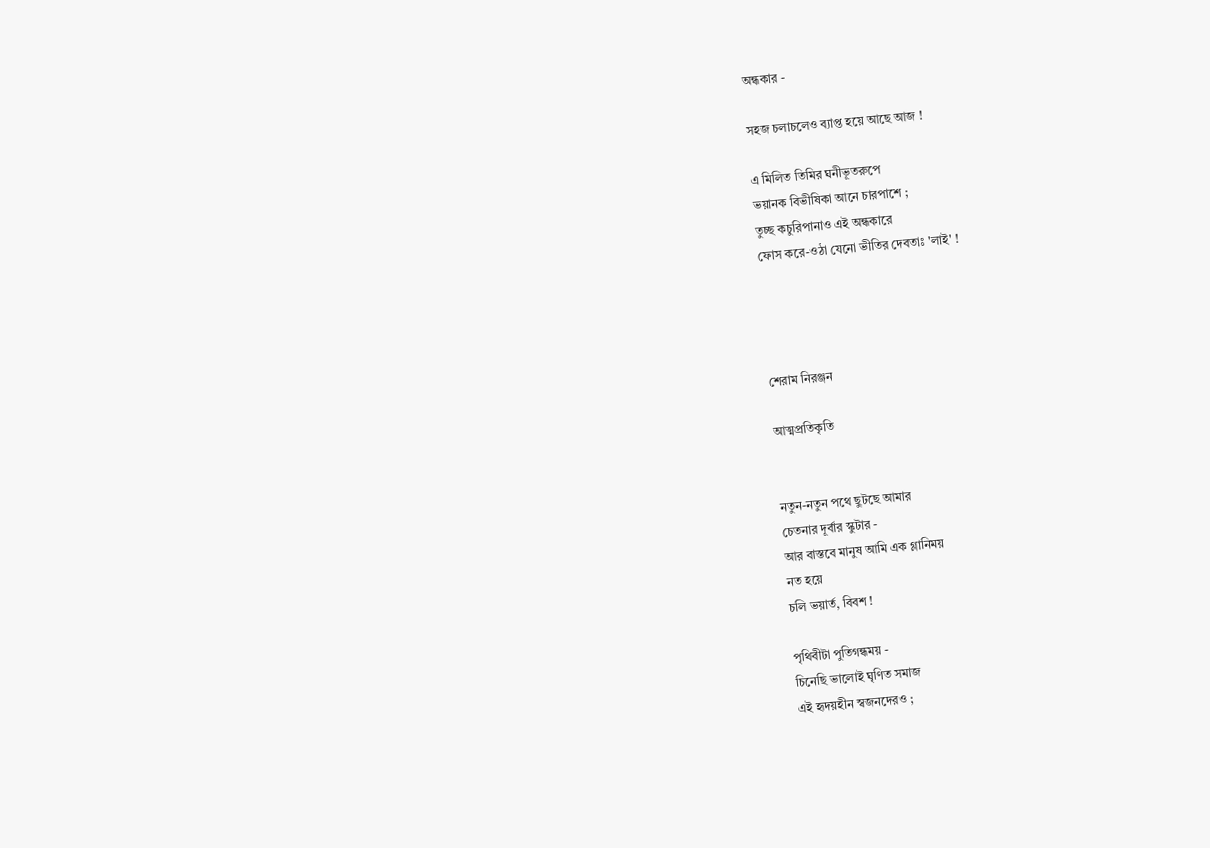অন্ধকার -

সহজ চলাচলেও ব্যাপ্ত হয়ে আছে আজ !

এ মিলিত তিমির ঘনীভূতরুপে
ভয়ানক বিভীষিকা আনে চারপাশে ;
তুচ্ছ কচুরিপানাও এই অন্ধকারে
ফোস করে-ওঠা যেনো ভীতির দেবতাঃ 'লাই' !




শেরাম নিরঞ্জন

আত্মপ্রতিকৃতি


নতুন-নতুন পথে ছুটছে আমার
চেতনার দূর্বার স্কুটার -
আর বাস্তবে মানুষ আমি এক গ্লানিময়
নত হয়ে
চলি ভয়ার্ত, বিবশ !

পৃথিবীটা পুতিগন্ধময় -
চিনেছি ভালোই ঘৃণিত সমাজ
এই হৃদয়হীন স্বজনদেরও ;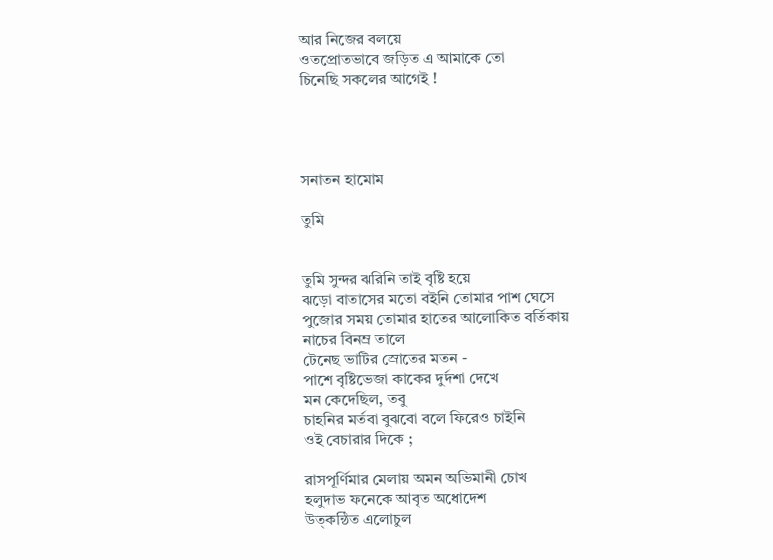আর নিজের বলয়ে
ওতপ্রোতভাবে জড়িত এ আমাকে তো
চিনেছি সকলের আগেই !




সনাতন হামোম

তুমি


তুমি সুন্দর ঝরিনি তাই বৃষ্টি হয়ে
ঝড়ো বাতাসের মতো বইনি তোমার পাশ ঘেসে
পুজোর সময় তোমার হাতের আলোকিত বর্তিকায়
নাচের বিনম্র তালে
টেনেছ ভাটির স্রোতের মতন -
পাশে বৃষ্টিভেজা কাকের দুর্দশা দেখে
মন কেদেছিল, তবু
চাহনির মর্তবা বুঝবো বলে ফিরেও চাইনি
ওই বেচারার দিকে ;

রাসপূর্ণিমার মেলায় অমন অভিমানী চোখ
হলুদাভ ফনেকে আবৃত অধোদেশ
উত্কন্ঠিত এলোচুল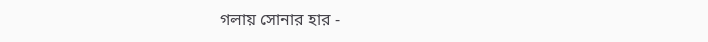গলায় সোনার হার -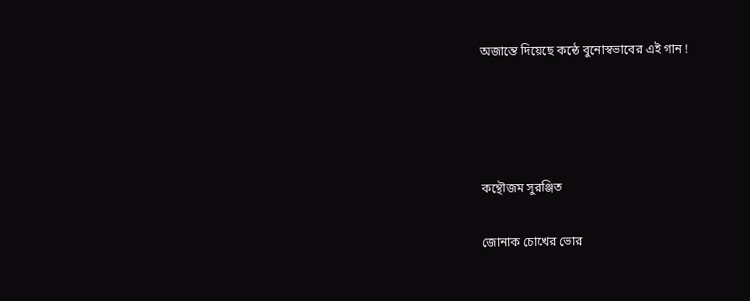অজান্তে দিয়েছে কন্ঠে বুনোস্বভাবের এই গান !




কন্থৌজম সুরঞ্জিত

জোনাক চোখের ভোর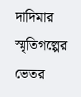দাদিমার
স্মৃতিগল্পের ভেতর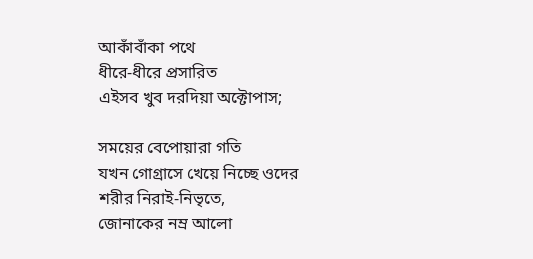আকাঁবাঁকা পথে
ধীরে-ধীরে প্রসারিত
এইসব খুব দরদিয়া অক্টোপাস;

সময়ের বেপোয়ারা গতি
যখন গোগ্রাসে খেয়ে নিচ্ছে ওদের শরীর নিরাই-নিভৃতে,
জোনাকের নম্র আলো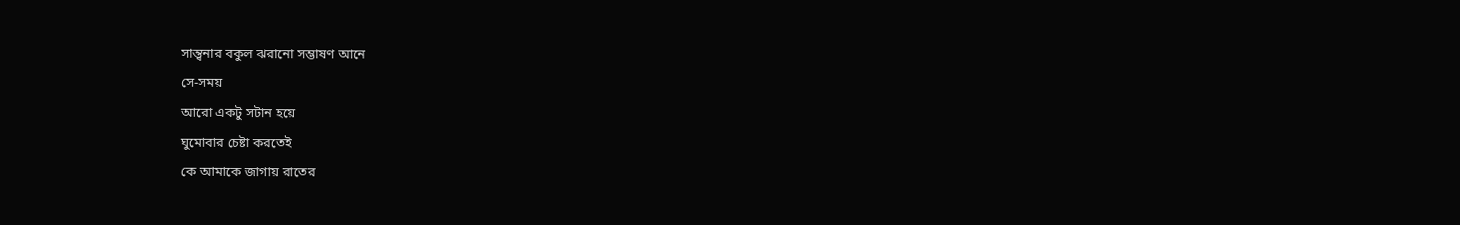সান্ত্বনার বকুল ঝরানো সম্ভাষণ আনে
সে-সময়
আরো একটু সটান হয়ে
ঘুমোবার চেষ্টা করতেই
কে আমাকে জাগায় রাতের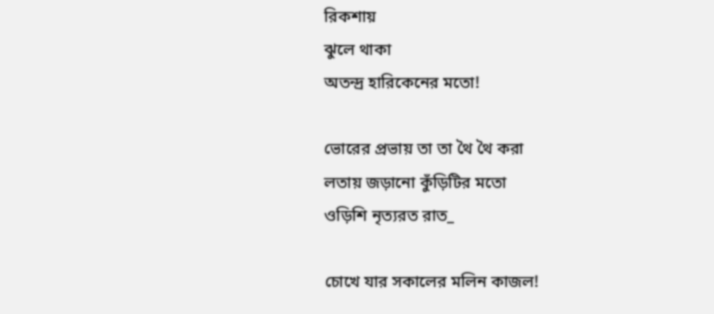রিকশায়
ঝুলে থাকা
অতন্দ্র হারিকেনের মতো!

ভোরের প্রভায় তা তা থৈ থৈ করা
লতায় জড়ানো কুঁড়িটির মতো
ওড়িশি নৃত্যরত রাত_

চোখে যার সকালের মলিন কাজল!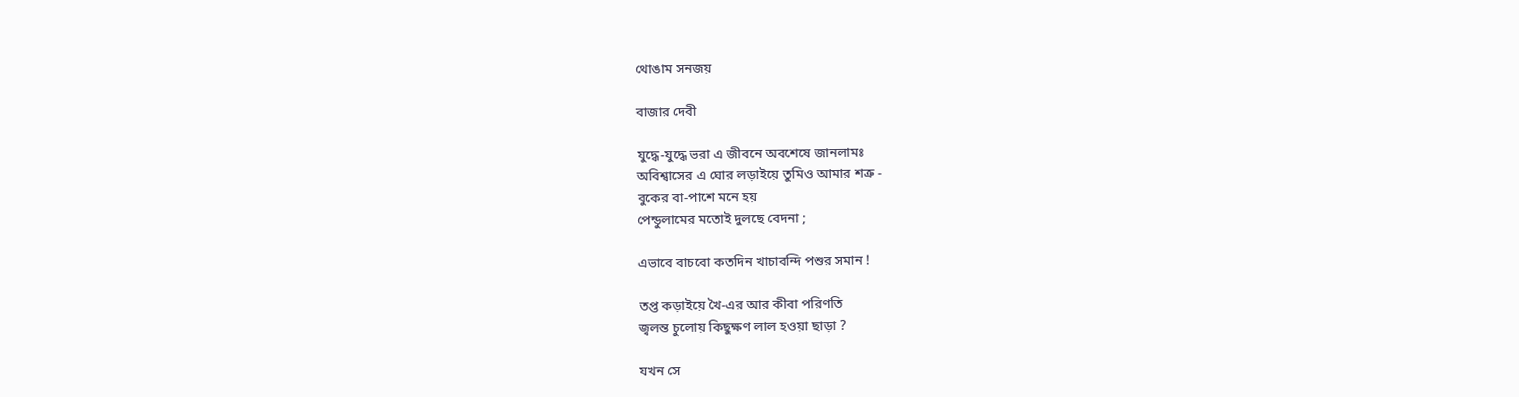থোঙাম সনজয়

বাজার দেবী

যুদ্ধে-যুদ্ধে ভরা এ জীবনে অবশেষে জানলামঃ
অবিশ্বাসের এ ঘোর লড়াইয়ে তুমিও আমার শত্রু -
বুকের বা-পাশে মনে হয়
পেন্ডুলামের মতোই দুলছে বেদনা ;

এভাবে বাচবো কতদিন খাচাবন্দি পশুর সমান !

তপ্ত কড়াইয়ে খৈ-এর আর কীবা পরিণতি
জ্বলন্ত চুলোয় কিছুক্ষণ লাল হওয়া ছাড়া ?

যখন সে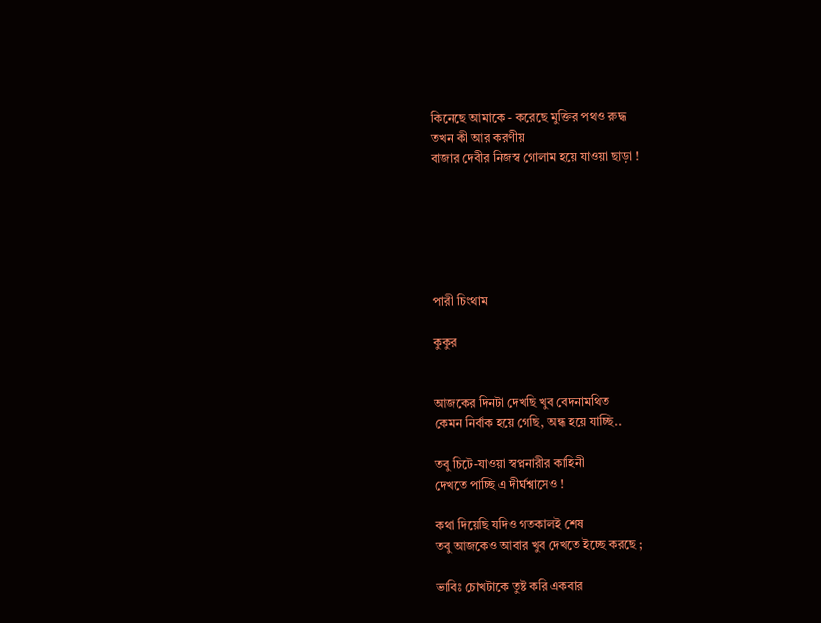কিনেছে আমাকে - করেছে মুক্তির পথও রুদ্ধ
তখন কী আর করণীয়
বাজার দেবীর নিজস্ব গোলাম হয়ে যাওয়া ছাড়া !






পারী চিংথাম

কুকুর


আজকের দিনটা দেখছি খুব বেদনামথিত
কেমন নির্বাক হয়ে গেছি, অন্ধ হয়ে যাচ্ছি..

তবু চিটে-যাওয়া স্বপ্ননারীর কাহিনী
দেখতে পাচ্ছি এ দীর্ঘশ্বাসেও !

কথা দিয়েছি যদিও গতকালই শেষ
তবু আজকেও আবার খুব দেখতে ইচ্ছে করছে ;

ভাবিঃ চোখটাকে তুষ্ট করি একবার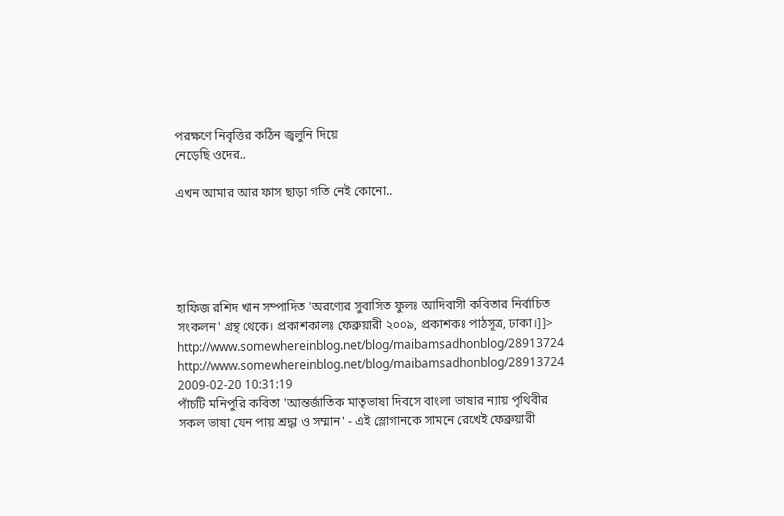পরক্ষণে নিবৃত্তির কঠিন জ্বলুনি দিয়ে
নেড়েছি ওদের..

এখন আমার আর ফাস ছাড়া গতি নেই কোনো..





হাফিজ রশিদ খান সম্পাদিত 'অরণ্যের সুবাসিত ফুলঃ আদিবাসী কবিতার নির্বাচিত সংকলন' গ্রন্থ থেকে। প্রকাশকালঃ ফেব্রুয়ারী ২০০৯, প্রকাশকঃ পাঠসূত্র, ঢাকা।]]>
http://www.somewhereinblog.net/blog/maibamsadhonblog/28913724 http://www.somewhereinblog.net/blog/maibamsadhonblog/28913724 2009-02-20 10:31:19
পাঁচটি মনিপুরি কবিতা 'আন্তর্জাতিক মাতৃভাষা দিবসে বাংলা ভাষার ন্যায় পৃথিবীর সকল ভাষা যেন পায় শ্রদ্ধা ও সম্মান' - এই স্লোগানকে সামনে রেখেই ফেব্রুয়ারী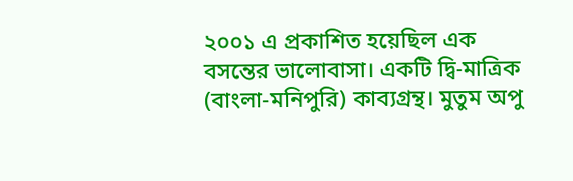২০০১ এ প্রকাশিত হয়েছিল এক বসন্তের ভালোবাসা। একটি দ্বি-মাত্রিক (বাংলা-মনিপুরি) কাব্যগ্রন্থ। মুতুম অপু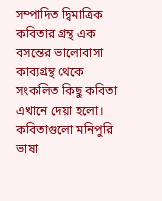সম্পাদিত দ্বিমাত্রিক কবিতার গ্রন্থ এক বসন্তের ভালোবাসা কাব্যগ্রন্থ থেকে সংকলিত কিছু কবিতা এখানে দেয়া হলো। কবিতাগুলো মনিপুরি ভাষা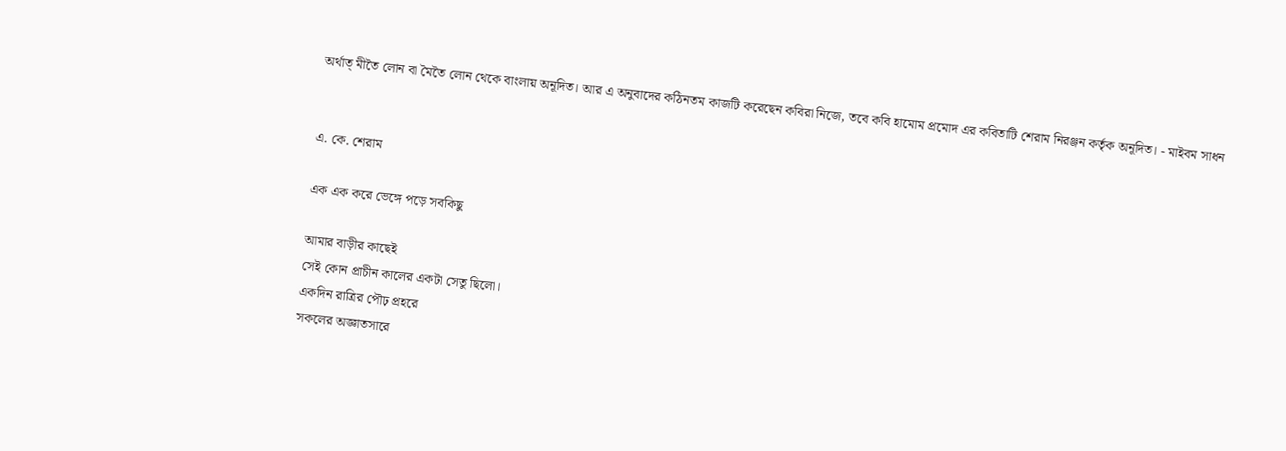অর্থাত্ মীতৈ লোন বা মৈতৈ লোন থেকে বাংলায় অনূদিত। আর এ অনুবাদের কঠিনতম কাজটি করেছেন কবিরা নিজে, তবে কবি হামোম প্রমোদ এর কবিতাটি শেরাম নিরঞ্জন কর্তৃক অনূদিত। - মাইবম সাধন


এ. কে. শেরাম

এক এক করে ভেঙ্গে পড়ে সবকিছু

আমার বাড়ীর কাছেই
সেই কোন প্রাচীন কালের একটা সেতু ছিলো।
একদিন রাত্রির পৌঢ় প্রহরে
সকলের অজ্ঞাতসারে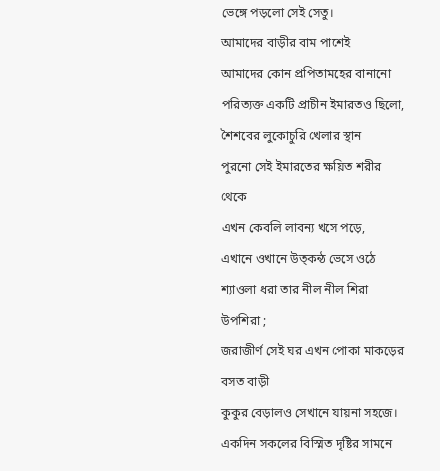ভেঙ্গে পড়লো সেই সেতু।
আমাদের বাড়ীর বাম পাশেই
আমাদের কোন প্রপিতামহের বানানো
পরিত্যক্ত একটি প্রাচীন ইমারতও ছিলো,
শৈশবের লুকোচুরি খেলার স্থান
পুরনো সেই ইমারতের ক্ষয়িত শরীর থেকে
এখন কেবলি লাবন্য খসে পড়ে,
এখানে ওখানে উত্কন্ঠ ভেসে ওঠে
শ্যাওলা ধরা তার নীল নীল শিরা উপশিরা ;
জরাজীর্ণ সেই ঘর এখন পোকা মাকড়ের বসত বাড়ী
কুকুর বেড়ালও সেখানে যায়না সহজে।
একদিন সকলের বিস্মিত দৃষ্টির সামনে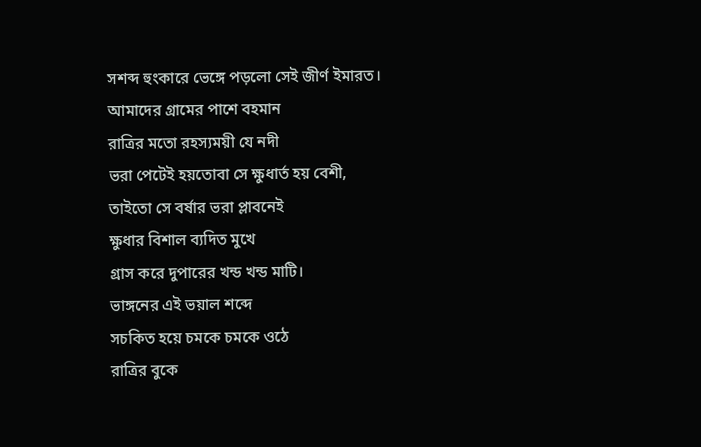সশব্দ হুংকারে ভেঙ্গে পড়লো সেই জীর্ণ ইমারত।
আমাদের গ্রামের পাশে বহমান
রাত্রির মতো রহস্যময়ী যে নদী
ভরা পেটেই হয়তোবা সে ক্ষুধার্ত হয় বেশী,
তাইতো সে বর্ষার ভরা প্লাবনেই
ক্ষুধার বিশাল ব্যদিত মুখে
গ্রাস করে দুপারের খন্ড খন্ড মাটি।
ভাঙ্গনের এই ভয়াল শব্দে
সচকিত হয়ে চমকে চমকে ওঠে
রাত্রির বুকে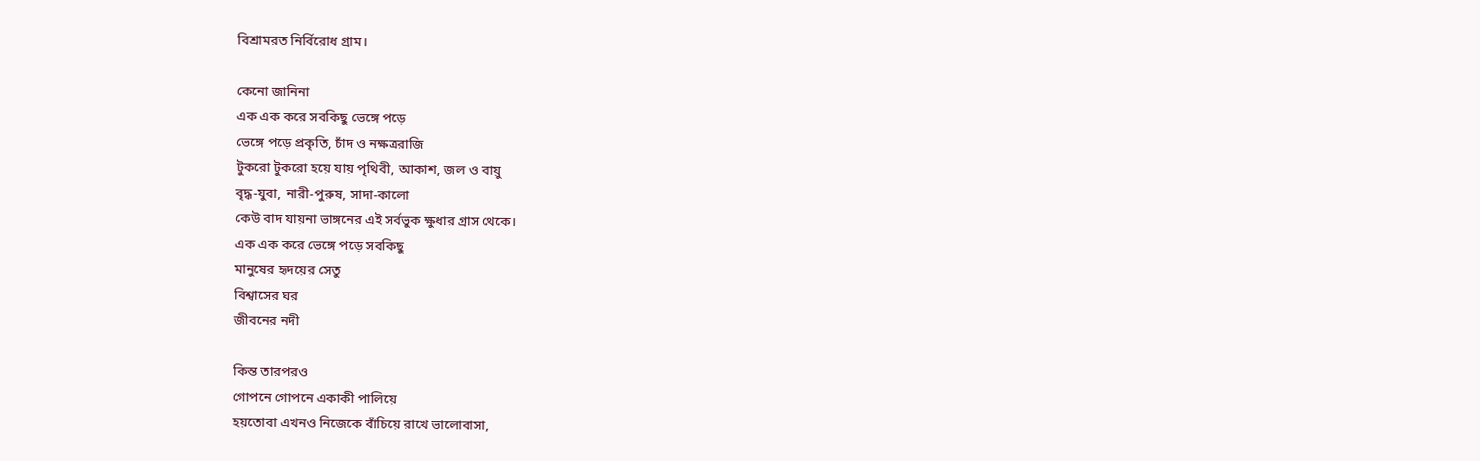বিশ্রামরত নির্বিরোধ গ্রাম।

কেনো জানিনা
এক এক করে সবকিছু ভেঙ্গে পড়ে
ভেঙ্গে পড়ে প্রকৃতি, চাঁদ ও নক্ষত্ররাজি
টুকরো টুকরো হয়ে যায় পৃথিবী, আকাশ, জল ও বায়ু
বৃদ্ধ-যুবা, নারী-পুরুষ, সাদা-কালো
কেউ বাদ যায়না ভাঙ্গনের এই সর্বভুক ক্ষুধার গ্রাস থেকে।
এক এক করে ভেঙ্গে পড়ে সবকিছু
মানুষের হৃদয়ের সেতু
বিশ্বাসের ঘর
জীবনের নদী

কিন্ত তারপরও
গোপনে গোপনে একাকী পালিয়ে
হয়তোবা এখনও নিজেকে বাঁচিয়ে রাখে ভালোবাসা,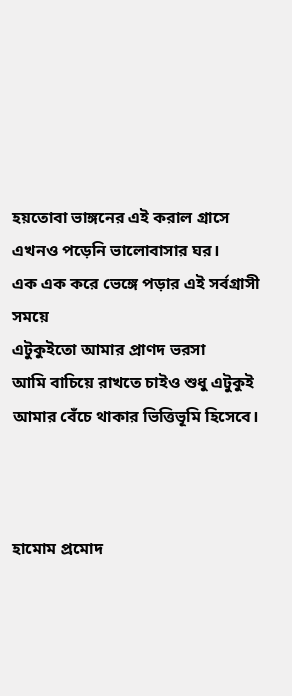হয়তোবা ভাঙ্গনের এই করাল গ্রাসে
এখনও পড়েনি ভালোবাসার ঘর।
এক এক করে ভেঙ্গে পড়ার এই সর্বগ্রাসী সময়ে
এটুকুইতো আমার প্রাণদ ভরসা
আমি বাচিয়ে রাখতে চাইও শুধু এটুকুই
আমার বেঁচে থাকার ভিত্তিভূমি হিসেবে।



হামোম প্রমোদ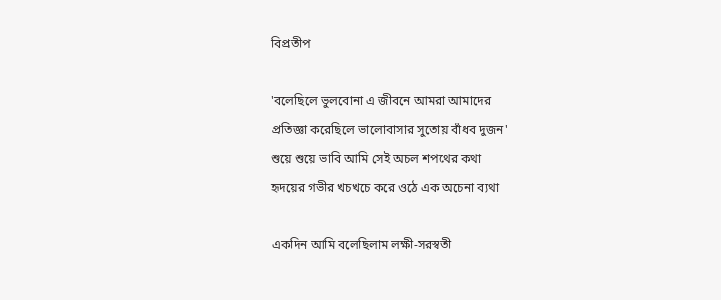বিপ্রতীপ

'বলেছিলে ভুলবোনা এ জীবনে আমরা আমাদের
প্রতিজ্ঞা করেছিলে ভালোবাসার সুতোয় বাঁধব দুজন'
শুয়ে শুয়ে ভাবি আমি সেই অচল শপথের কথা
হৃদয়ের গভীর খচখচে করে ওঠে এক অচেনা ব্যথা

একদিন আমি বলেছিলাম লক্ষী-সরস্বতী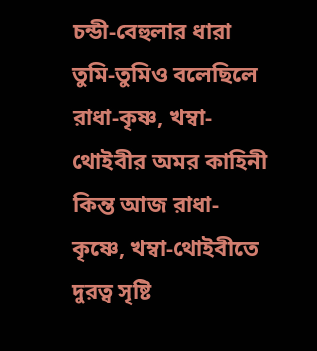চন্ডী-বেহুলার ধারা তুমি-তুমিও বলেছিলে
রাধা-কৃষ্ণ, খম্বা-থোইবীর অমর কাহিনী
কিন্ত আজ রাধা-কৃষ্ণে, খম্বা-থোইবীতে দুরত্ব সৃষ্টি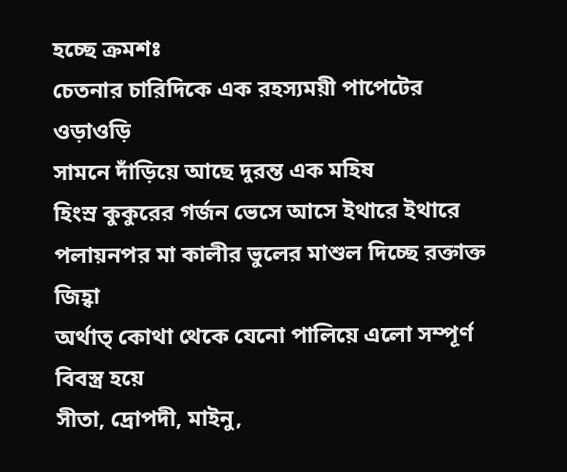হচ্ছে ক্রমশঃ
চেতনার চারিদিকে এক রহস্যময়ী পাপেটের ওড়াওড়ি
সামনে দাঁড়িয়ে আছে দুরন্ত এক মহিষ
হিংস্র কুকুরের গর্জন ভেসে আসে ইথারে ইথারে
পলায়নপর মা কালীর ভুলের মাশুল দিচ্ছে রক্তাক্ত জিহ্বা
অর্থাত্ কোথা থেকে যেনো পালিয়ে এলো সম্পূর্ণ বিবস্ত্র হয়ে
সীতা, দ্রোপদী, মাইনু,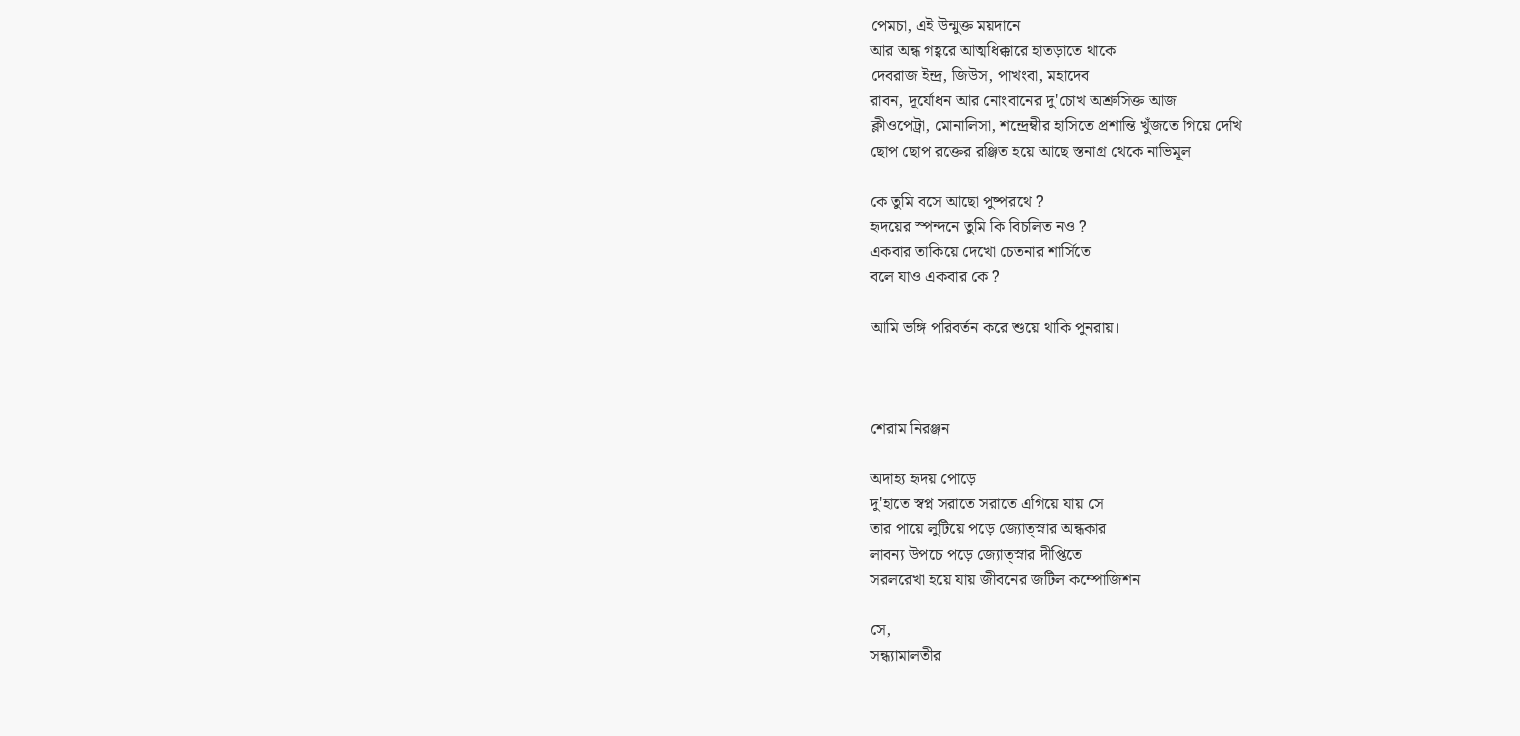পেমচা, এই উন্মুক্ত ময়দানে
আর অন্ধ গহ্বরে আত্মধিক্কারে হাতড়াতে থাকে
দেবরাজ ইন্দ্র, জিউস, পাখংবা, মহাদেব
রাবন, দূর্যোধন আর নোংবানের দু'চোখ অশ্রুসিক্ত আজ
ক্লীওপেট্রা, মোনালিসা, শন্দ্রেম্বীর হাসিতে প্রশান্তি খুঁজতে গিয়ে দেখি
ছোপ ছোপ রক্তের রঞ্জিত হয়ে আছে স্তনাগ্র থেকে নাভিমূল

কে তুমি বসে আছো পুষ্পরথে ?
হৃদয়ের স্পন্দনে তুমি কি বিচলিত নও ?
একবার তাকিয়ে দেখো চেতনার শার্সিতে
বলে যাও একবার কে ?

আমি ভঙ্গি পরিবর্তন করে শুয়ে থাকি পুনরায়।



শেরাম নিরঞ্জন

অদাহ্য হৃদয় পোড়ে
দু'হাতে স্বপ্ন সরাতে সরাতে এগিয়ে যায় সে
তার পায়ে লুটিয়ে পড়ে জ্যোত্স্নার অন্ধকার
লাবন্য উপচে পড়ে জ্যোত্স্নার দীপ্তিতে
সরলরেখা হয়ে যায় জীবনের জটিল কম্পোজিশন

সে,
সন্ধ্যামালতীর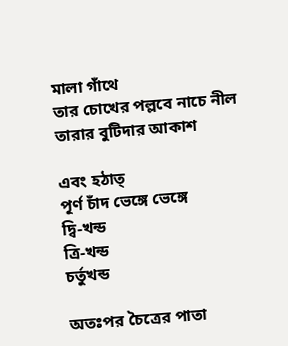মালা গাঁথে
তার চোখের পল্লবে নাচে নীল তারার বুটিদার আকাশ

এবং হঠাত্
পূর্ণ চাঁদ ভেঙ্গে ভেঙ্গে
দ্বি-খন্ড
ত্রি-খন্ড
চর্তুখন্ড

অতঃপর চৈত্রের পাতা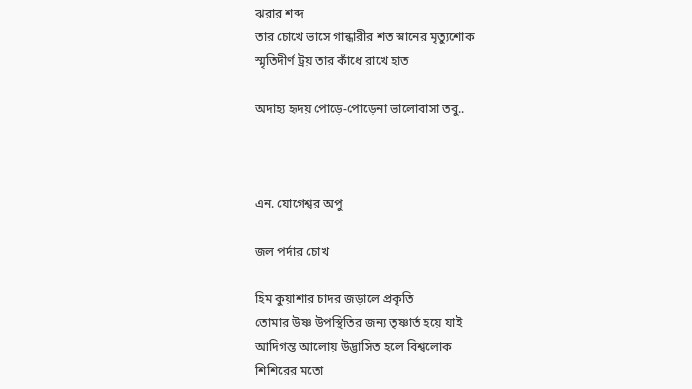ঝরার শব্দ
তার চোখে ভাসে গান্ধারীর শত স্নানের মৃত্যুশোক
স্মৃতিদীর্ণ ট্রয় তার কাঁধে রাখে হাত

অদাহ্য হৃদয় পোড়ে-পোড়েনা ভালোবাসা তবু..



এন. যোগেশ্বর অপু

জল পর্দার চোখ

হিম কুয়াশার চাদর জড়ালে প্রকৃতি
তোমার উষ্ণ উপস্থিতির জন্য তৃষ্ণার্ত হয়ে যাই
আদিগন্ত আলোয় উদ্ভাসিত হলে বিশ্বলোক
শিশিরের মতো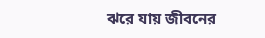ঝরে যায় জীবনের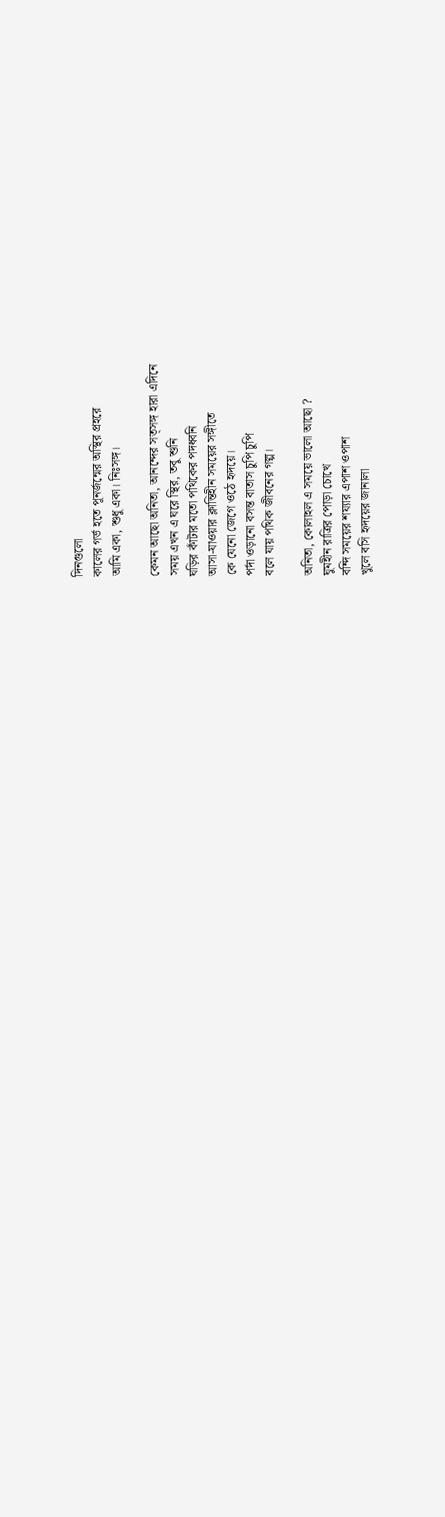দিনগুলো
কালের গর্ভ হতে পূনর্জন্মের অস্থির প্রহরে
আমি একা, শুধু একা। নিঃসঙ্গ।

কেমন আছো অনিতা, আনন্দের সত্সঙ্গ হারা এদিনে
সময় এখন এ ঘরে স্থির, তবু শুনি
ঘড়ির কাঁটার মতো পথিকের পদধ্বনি
আসা-যাওয়ার ক্লান্তিহীন সময়ের সঙ্গীতে
কে যেনো জেগে ওঠে হৃদয়ে।
পর্দা ওড়ানো বসন্ত বাতাস চুপি চুপি
বলে যায় পথিক জীবনের গল্প।

অনিতা, কোলাহল এ সময়ে ভালো আছো ?
ঘুমহীন রাত্রির পোড়া চোখে
বন্দি সময়ের শয্যার এপাশ ওপাশ
খুলে বসি হৃদয়ের জানালা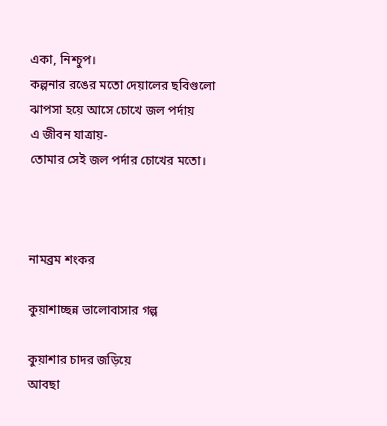একা, নিশ্চুপ।
কল্পনার রঙের মতো দেয়ালের ছবিগুলো
ঝাপসা হয়ে আসে চোখে জল পর্দায়
এ জীবন যাত্রায়-
তোমার সেই জল পর্দার চোখের মতো।



নামব্রম শংকর

কুয়াশাচ্ছন্ন ভালোবাসার গল্প

কুয়াশার চাদর জড়িয়ে
আবছা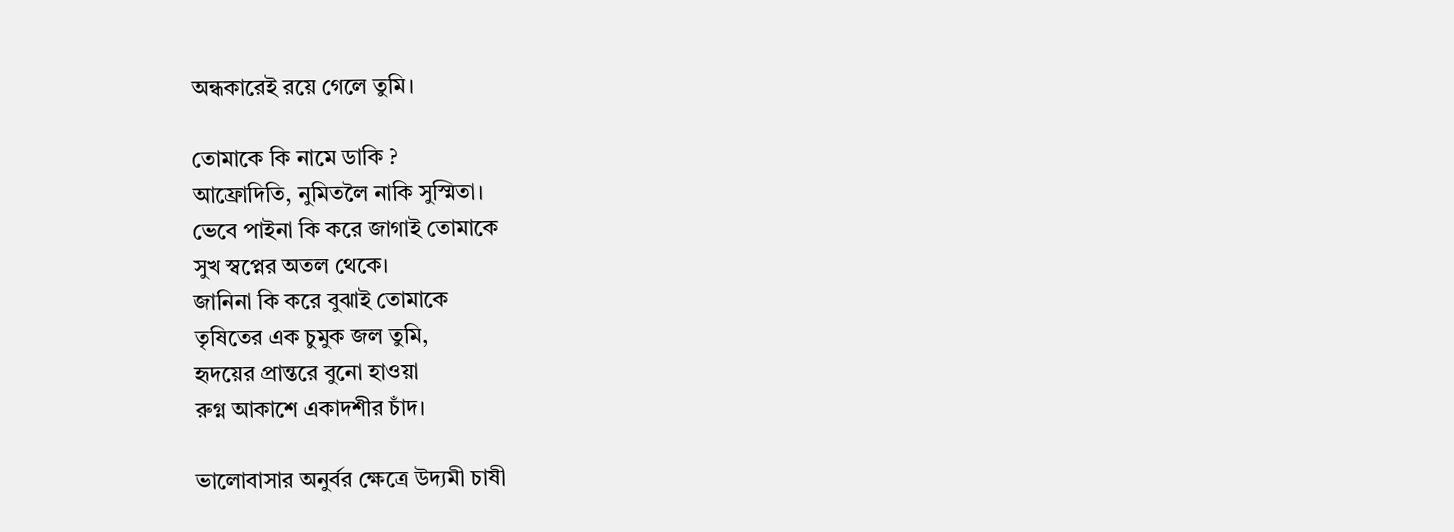অন্ধকারেই রয়ে গেলে তুমি।

তোমাকে কি নামে ডাকি ?
আফ্রোদিতি, নুমিতলৈ নাকি সুস্মিতা।
ভেবে পাইনা কি করে জাগাই তোমাকে
সুখ স্বপ্নের অতল থেকে।
জানিনা কি করে বুঝাই তোমাকে
তৃষিতের এক চুমুক জল তুমি,
হৃদয়ের প্রান্তরে বুনো হাওয়া
রুগ্ন আকাশে একাদশীর চাঁদ।

ভালোবাসার অনুর্বর ক্ষেত্রে উদ্যমী চাষী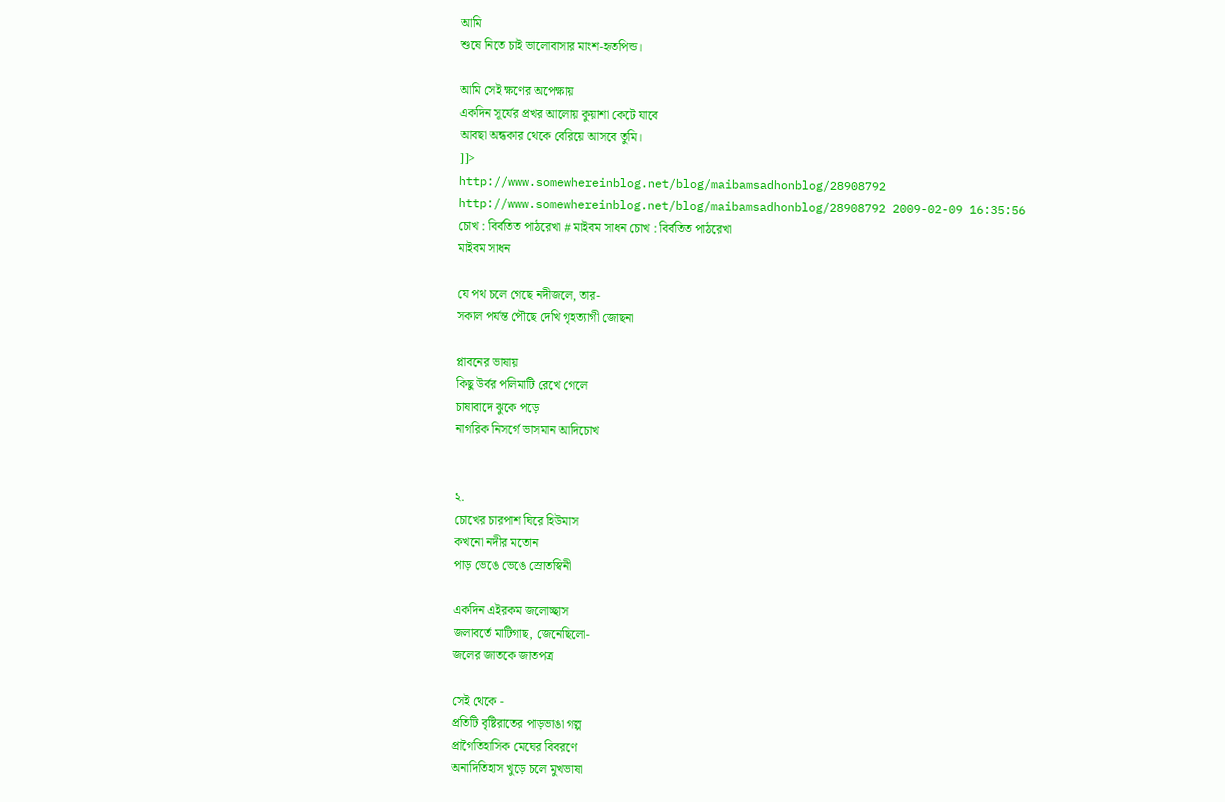আমি
শুষে নিতে চাই ভালোবাসার মাংশ-হৃতপিন্ড।

আমি সেই ক্ষণের অপেক্ষায়
একদিন সূর্যের প্রখর আলোয় কুয়াশা কেটে যাবে
আবছা অন্ধকার থেকে বেরিয়ে আসবে তুমি।
]]>
http://www.somewhereinblog.net/blog/maibamsadhonblog/28908792 http://www.somewhereinblog.net/blog/maibamsadhonblog/28908792 2009-02-09 16:35:56
চোখ : বির্বতিত পাঠরেখা # মাইবম সাধন চোখ : বির্বতিত পাঠরেখা
মাইবম সাধন

যে পথ চলে গেছে নদীজলে, তার-
সকাল পর্যন্ত পৌছে দেখি গৃহত্যাগী জোছনা

প্লাবনের ভাষায়
কিছু উর্বর পলিমাটি রেখে গেলে
চাষাবাদে ঝুকে পড়ে
নাগরিক নিসর্গে ভাসমান আদিচোখ


২.
চোখের চারপাশ ঘিরে হিউমাস
কখনো নদীর মতোন
পাড় ভেঙে ভেঙে স্রোতস্বিনী

একদিন এইরকম জলোচ্ছাস
জলাবর্তে মাটিগাছ, জেনেছিলো-
জলের জাতকে জাতপত্র

সেই থেকে -
প্রতিটি বৃষ্টিরাতের পাড়ভাঙা গল্প
প্রাগৈতিহাসিক মেঘের বিবরণে
অনাদিতিহাস খুড়ে চলে মুখভাষা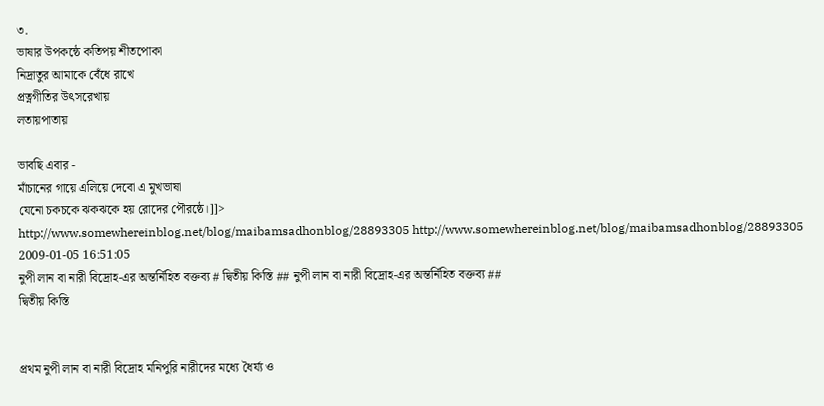৩.
ভাষার উপকন্ঠে কতিপয় শীতপোকা
নিদ্রাতুর আমাকে বেঁধে রাখে
প্রত্নগীতির উৎসরেখায়
লতায়পাতায়

ভাবছি এবার -
মাঁচানের গায়ে এলিয়ে দেবো এ মুখভাষা
যেনো চকচকে ঝকঝকে হয় রোদের পৌরষ্ঠে।]]>
http://www.somewhereinblog.net/blog/maibamsadhonblog/28893305 http://www.somewhereinblog.net/blog/maibamsadhonblog/28893305 2009-01-05 16:51:05
নুপী লান বা নারী বিদ্রোহ-এর অন্তর্নিহিত বক্তব্য # দ্বিতীয় কিস্তি ## নুপী লান বা নারী বিদ্রোহ-এর অন্তর্নিহিত বক্তব্য ##
দ্বিতীয় কিস্তি


প্রথম নুপী লান বা নারী বিদ্রোহ মনিপুরি নারীদের মধ্যে ধৈর্য্য ও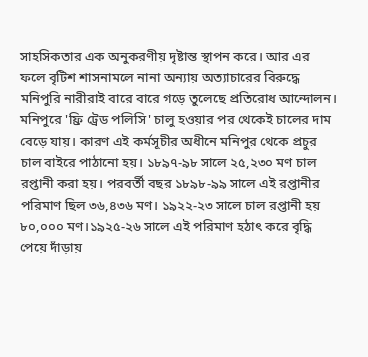সাহসিকতার এক অনুকরণীয় দৃষ্টান্ত স্থাপন করে। আর এর ফলে বৃটিশ শাসনামলে নানা অন্যায় অত্যাচারের বিরুদ্ধে মনিপুরি নারীরাই বারে বারে গড়ে তুলেছে প্রতিরোধ আন্দোলন। মনিপুরে 'ফ্রি ট্রেড পলিসি' চালু হওয়ার পর থেকেই চালের দাম বেড়ে যায়। কারণ এই কর্মসূচীর অধীনে মনিপুর থেকে প্রচুর চাল বাইরে পাঠানো হয়। ১৮৯৭-৯৮ সালে ২৫,২৩০ মণ চাল রপ্তানী করা হয়। পরবর্তী বছর ১৮৯৮-৯৯ সালে এই রপ্তানীর পরিমাণ ছিল ৩৬,৪৩৬ মণ। ১৯২২-২৩ সালে চাল রপ্তানী হয় ৮০,০০০ মণ।১৯২৫-২৬ সালে এই পরিমাণ হঠাৎ করে বৃদ্ধি পেয়ে দাঁড়ায়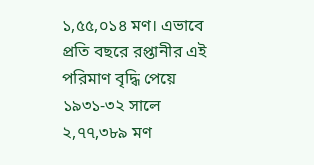১,৫৫,০১৪ মণ। এভাবে প্রতি বছরে রপ্তানীর এই পরিমাণ বৃদ্ধি পেয়ে ১৯৩১-৩২ সালে ২,৭৭,৩৮৯ মণ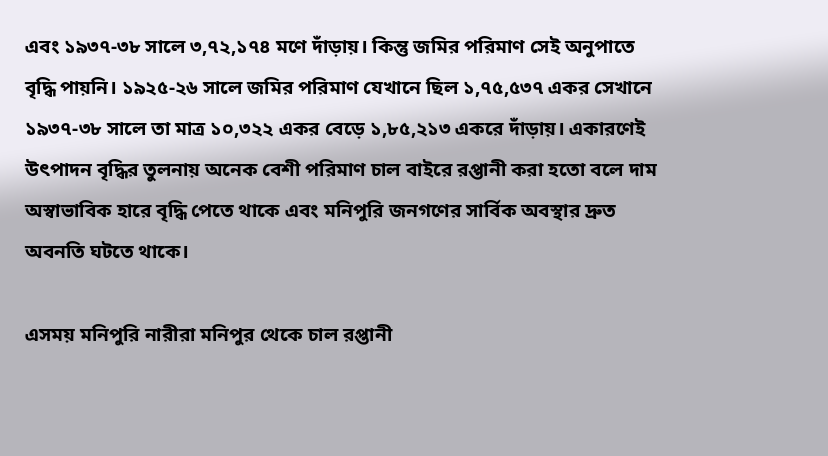এবং ১৯৩৭-৩৮ সালে ৩,৭২,১৭৪ মণে দাঁড়ায়। কিন্তু জমির পরিমাণ সেই অনুপাতে বৃদ্ধি পায়নি। ১৯২৫-২৬ সালে জমির পরিমাণ যেখানে ছিল ১,৭৫,৫৩৭ একর সেখানে ১৯৩৭-৩৮ সালে তা মাত্র ১০,৩২২ একর বেড়ে ১,৮৫,২১৩ একরে দাঁড়ায়। একারণেই উৎপাদন বৃদ্ধির তুলনায় অনেক বেশী পরিমাণ চাল বাইরে রপ্তানী করা হতো বলে দাম অস্বাভাবিক হারে বৃদ্ধি পেতে থাকে এবং মনিপুরি জনগণের সার্বিক অবস্থার দ্রুত অবনতি ঘটতে থাকে।

এসময় মনিপুরি নারীরা মনিপুর থেকে চাল রপ্তানী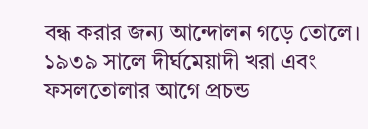বন্ধ করার জন্য আন্দোলন গড়ে তোলে। ১৯৩৯ সালে দীর্ঘমেয়াদী খরা এবং ফসলতোলার আগে প্রচন্ড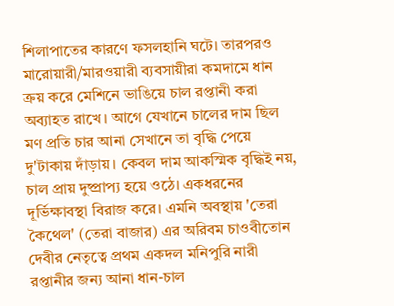শিলাপাতের কারণে ফসলহানি ঘটে। তারপরও মারোয়ারী/মারওয়ারী ব্যবসায়ীরা কমদামে ধান ক্রয় করে মেশিনে ভাঙিয়ে চাল রপ্তানী করা অব্যাহত রাখে। আগে যেখানে চালের দাম ছিল মণ প্রতি চার আনা সেখানে তা বৃদ্ধি পেয়ে দু'টাকায় দাঁড়ায়। কেবল দাম আকস্মিক বৃদ্ধিই নয়, চাল প্রায় দুষ্প্রাপ‌্য হয়ে ওঠে। একধরনের দূর্ভিক্ষাবস্থা বিরাজ করে। এমনি অবস্থায় 'তেরা কৈথেল' (তেরা বাজার) এর অরিবম চাওবীতোন দেবীর নেতৃত্বে প্রথম একদল মনিপুরি নারী রপ্তানীর জন্য আনা ধান-চাল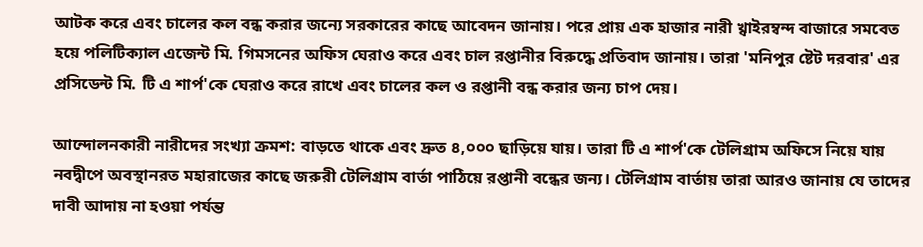আটক করে এবং চালের কল বন্ধ করার জন্যে সরকারের কাছে আবেদন জানায়। পরে প্রায় এক হাজার নারী খ্বাইরম্বন্দ বাজারে সমবেত হয়ে পলিটিক্যাল এজেন্ট মি. গিমসনের অফিস ঘেরাও করে এবং চাল রপ্তানীর বিরুদ্ধে প্রতিবাদ জানায়। তারা 'মনিপুর ষ্টেট দরবার' এর প্রসিডেন্ট মি. টি এ শার্প'কে ঘেরাও করে রাখে এবং চালের কল ও রপ্তানী বন্ধ করার জন্য চাপ দেয়।

আন্দোলনকারী নারীদের সংখ্যা ক্রমশ: বাড়তে থাকে এবং দ্রুত ৪,০০০ ছাড়িয়ে যায়। তারা টি এ শার্প'কে টেলিগ্রাম অফিসে নিয়ে যায় নবদ্বীপে অবস্থানরত মহারাজের কাছে জরুরী টেলিগ্রাম বার্তা পাঠিয়ে রপ্তানী বন্ধের জন্য। টেলিগ্রাম বার্তায় তারা আরও জানায় যে তাদের দাবী আদায় না হওয়া পর্যন্ত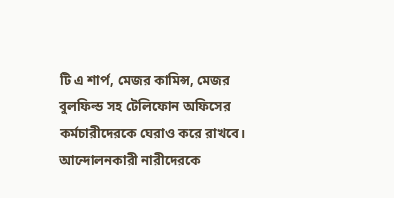টি এ শার্প, মেজর কামিন্স, মেজর বুলফিল্ড সহ টেলিফোন অফিসের কর্মচারীদেরকে ঘেরাও করে রাখবে। আন্দোলনকারী নারীদেরকে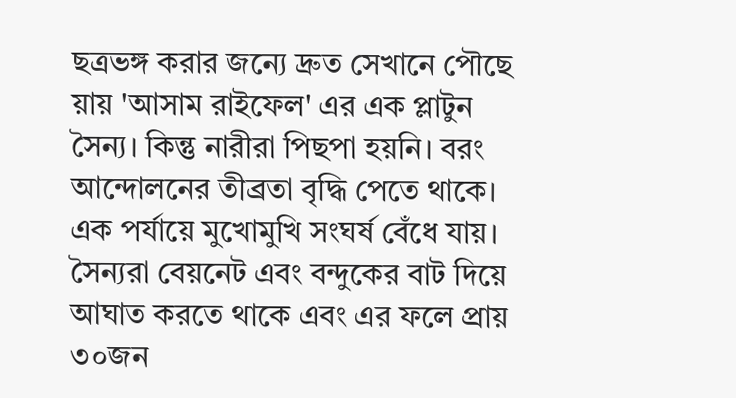ছত্রভঙ্গ করার জন্যে দ্রুত সেখানে পৌছে য়ায় 'আসাম রাইফেল' এর এক প্লাটুন সৈন্য। কিন্তু নারীরা পিছপা হয়নি। বরং আন্দোলনের তীব্রতা বৃদ্ধি পেতে থাকে। এক পর্যায়ে মুখোমুখি সংঘর্ষ বেঁধে যায়। সৈন্যরা বেয়নেট এবং বন্দুকের বাট দিয়ে আঘাত করতে থাকে এবং এর ফলে প্রায় ৩০জন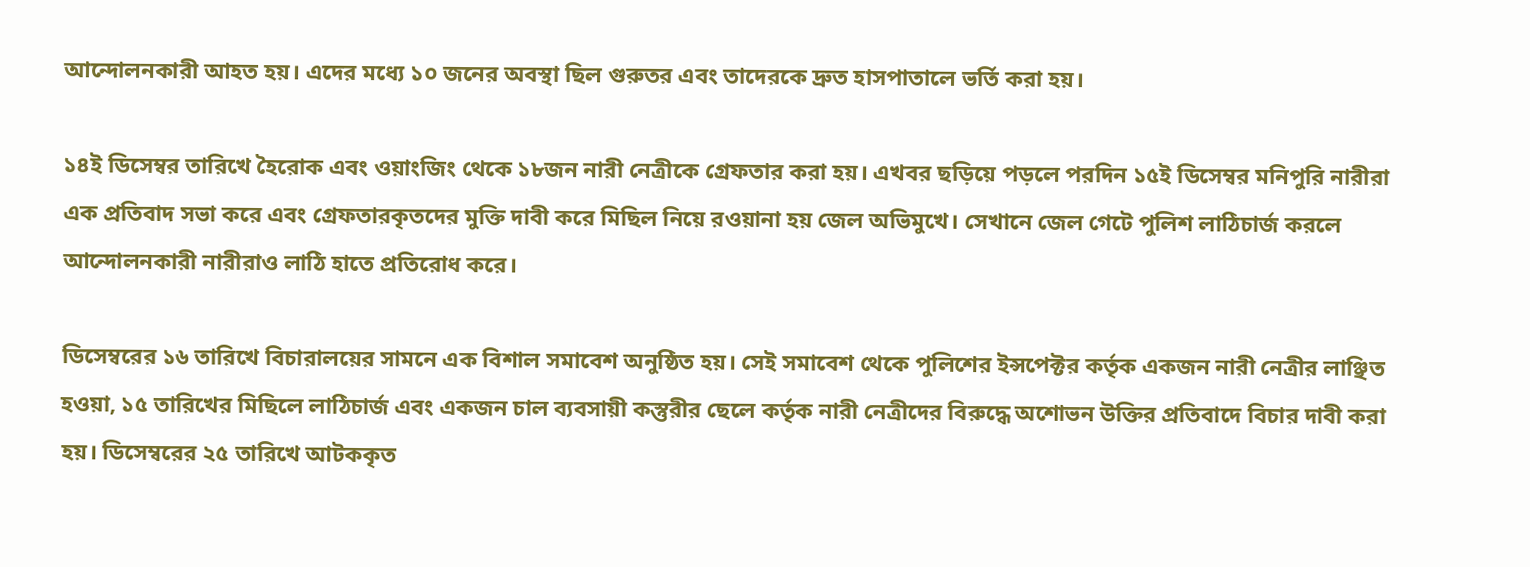আন্দোলনকারী আহত হয়। এদের মধ্যে ১০ জনের অবস্থা ছিল গুরুতর এবং তাদেরকে দ্রুত হাসপাতালে ভর্তি করা হয়।

১৪ই ডিসেম্বর তারিখে হৈরোক এবং ওয়াংজিং থেকে ১৮জন নারী নেত্রীকে গ্রেফতার করা হয়। এখবর ছড়িয়ে পড়লে পরদিন ১৫ই ডিসেম্বর মনিপুরি নারীরা এক প্রতিবাদ সভা করে এবং গ্রেফতারকৃতদের মুক্তি দাবী করে মিছিল নিয়ে রওয়ানা হয় জেল অভিমুখে। সেখানে জেল গেটে পুলিশ লাঠিচার্জ করলে আন্দোলনকারী নারীরাও লাঠি হাতে প্রতিরোধ করে।

ডিসেম্বরের ১৬ তারিখে বিচারালয়ের সামনে এক বিশাল সমাবেশ অনুষ্ঠিত হয়। সেই সমাবেশ থেকে পুলিশের ইন্সপেক্টর কর্তৃক একজন নারী নেত্রীর লাঞ্ছিত হওয়া, ১৫ তারিখের মিছিলে লাঠিচার্জ এবং একজন চাল ব্যবসায়ী কস্তুরীর ছেলে কর্তৃক নারী নেত্রীদের বিরুদ্ধে অশোভন উক্তির প্রতিবাদে বিচার দাবী করা হয়। ডিসেম্বরের ২৫ তারিখে আটককৃত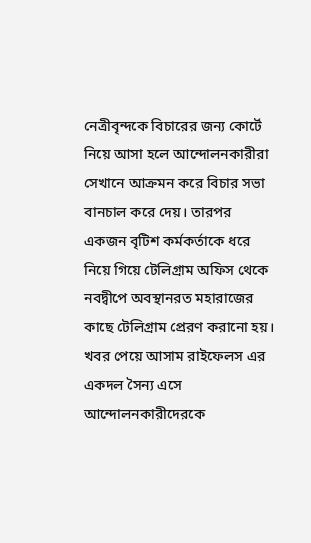নেত্রীবৃন্দকে বিচারের জন্য কোর্টে নিয়ে আসা হলে আন্দোলনকারীরা সেখানে আক্রমন করে বিচার সভা বানচাল করে দেয়। তারপর একজন বৃটিশ কর্মকর্তাকে ধরে নিয়ে গিয়ে টেলিগ্রাম অফিস থেকে নবদ্বীপে অবস্থানরত মহারাজের কাছে টেলিগ্রাম প্রেরণ করানো হয়। খবর পেয়ে আসাম রাইফেলস এর একদল সৈন্য এসে আন্দোলনকারীদেরকে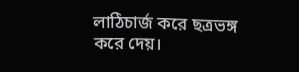লাঠিচার্জ করে ছত্রভঙ্গ করে দেয়।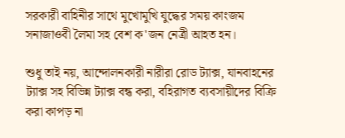সরকারী বাহিনীর সাথে মুখোমুখি যুদ্ধের সময় কাংজম সনাজাওবী লৈমা সহ বেশ ক'জন নেত্রী আহত হন।

শুধু তাই নয়, আন্দোলনকারী নারীরা রোড ট্যাক্স, যানবাহনের ট্যাক্স সহ বিভিন্ন ট্যাক্স বন্ধ করা, বহিরাগত ব্যবসায়ীদের বিক্রি করা কাপড় না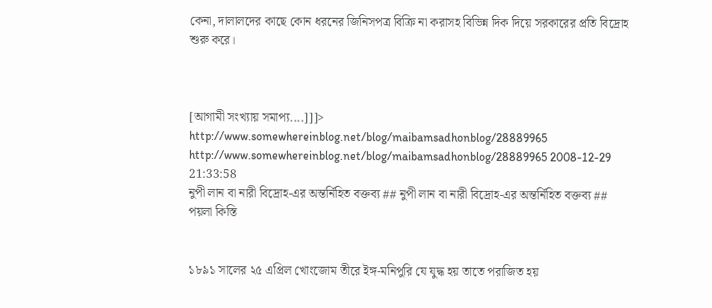কেনা, দালালদের কাছে কোন ধরনের জিনিসপত্র বিক্রি না করাসহ বিভিন্ন দিক দিয়ে সরকারের প্রতি বিদ্রোহ শুরু করে।



[আগামী সংখ্যায় সমাপ‌্য....]]]>
http://www.somewhereinblog.net/blog/maibamsadhonblog/28889965 http://www.somewhereinblog.net/blog/maibamsadhonblog/28889965 2008-12-29 21:33:58
নুপী লান বা নারী বিদ্রোহ-এর অন্তর্নিহিত বক্তব্য ## নুপী লান বা নারী বিদ্রোহ-এর অন্তর্নিহিত বক্তব্য ## পয়লা কিস্তি


১৮৯১ সালের ২৫ এপ্রিল খোংজোম তীরে ইঙ্গ-মনিপুরি যে যুদ্ধ হয় তাতে পরাজিত হয়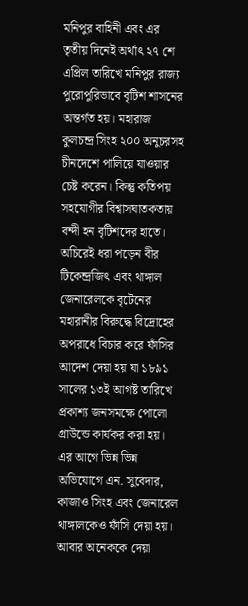মনিপুর বাহিনী এবং এর তৃতীয় দিনেই অর্থাৎ ২৭ শে এপ্রিল তারিখে মনিপুর রাজ্য পুরোপুরিভাবে বৃটিশ শাসনের অন্তর্গত হয়। মহারাজ কুলচন্দ্র সিংহ ২০০ অনুচরসহ চীনদেশে পালিয়ে যাওয়ার চেষ্ট করেন। কিন্তু কতিপয় সহযোগীর বিশ্বাসঘাতকতায় বন্দী হন বৃটিশদের হাতে। অচিরেই ধরা পড়েন বীর টিকেন্দ্রজিৎ এবং থাঙ্গাল জেনারেলকে বৃটেনের মহারানীর বিরুদ্ধে বিদ্রোহের অপরাধে বিচার করে ফাঁসির আদেশ দেয়া হয় যা ১৮৯১ সালের ১৩ই আগষ্ট তারিখে প্রকাশ্য জনসমক্ষে পোলো গ্রাউন্ডে কার্যকর করা হয়। এর আগে ভিন্ন ভিন্ন অভিযোগে এন. সুবেদার, কাজাও সিংহ এবং জেনারেল থাঙ্গালকেও ফাঁসি দেয়া হয়। আবার অনেককে দেয়া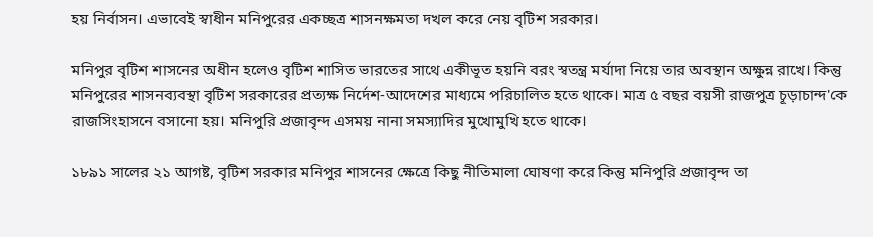হয় নির্বাসন। এভাবেই স্বাধীন মনিপুরের একচ্ছত্র শাসনক্ষমতা দখল করে নেয় বৃটিশ সরকার।

মনিপুর বৃটিশ শাসনের অধীন হলেও বৃটিশ শাসিত ভারতের সাথে একীভূত হয়নি বরং স্বতন্ত্র মর্যাদা নিয়ে তার অবস্থান অক্ষুন্ন রাখে। কিন্তু মনিপুরের শাসনব্যবস্থা বৃটিশ সরকারের প্রত্যক্ষ নির্দেশ-আদেশের মাধ্যমে পরিচালিত হতে থাকে। মাত্র ৫ বছর বয়সী রাজপুত্র চূড়াচান্দ'কে রাজসিংহাসনে বসানো হয়। মনিপুরি প্রজাবৃন্দ এসময় নানা সমস্যাদির মুখোমুখি হতে থাকে।

১৮৯১ সালের ২১ আগষ্ট, বৃটিশ সরকার মনিপুর শাসনের ক্ষেত্রে কিছু নীতিমালা ঘোষণা করে কিন্তু মনিপুরি প্রজাবৃন্দ তা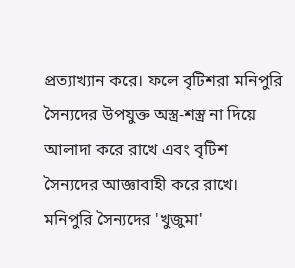প্রত্যাখ্যান করে। ফলে বৃটিশরা মনিপুরি সৈন্যদের উপযুক্ত অস্ত্র-শস্ত্র না দিয়ে আলাদা করে রাখে এবং বৃটিশ সৈন্যদের আজ্ঞাবাহী করে রাখে। মনিপুরি সৈন্যদের 'খুজুমা'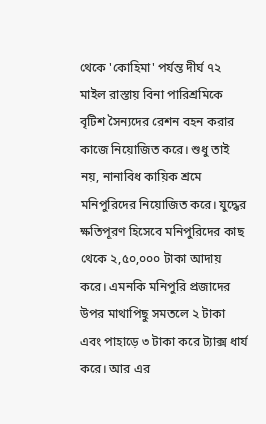থেকে 'কোহিমা' পর্যন্ত দীর্ঘ ৭২ মাইল রাস্তায় বিনা পারিশ্রমিকে বৃটিশ সৈন্যদের রেশন বহন করার কাজে নিয়োজিত করে। শুধু তাই নয়, নানাবিধ কায়িক শ্রমে মনিপুরিদের নিয়োজিত করে। যুদ্ধের ক্ষতিপূরণ হিসেবে মনিপুরিদের কাছ থেকে ২,৫০,০০০ টাকা আদায় করে। এমনকি মনিপুরি প্রজাদের উপর মাথাপিছু সমতলে ২ টাকা এবং পাহাড়ে ৩ টাকা করে ট্যাক্স ধার্য করে। আর এর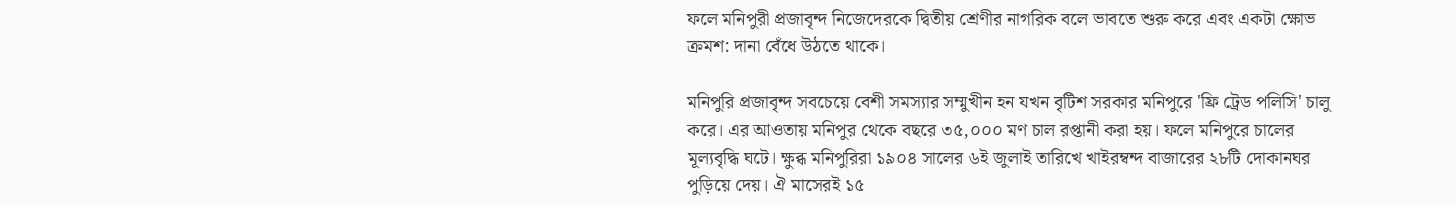ফলে মনিপুরী প্রজাবৃন্দ নিজেদেরকে দ্বিতীয় শ্রেণীর নাগরিক বলে ভাবতে শুরু করে এবং একটা ক্ষোভ ক্রমশ: দানা বেঁধে উঠতে থাকে।

মনিপুরি প্রজাবৃন্দ সবচেয়ে বেশী সমস্যার সম্মুখীন হন যখন বৃটিশ সরকার মনিপুরে 'ফ্রি ট্রেড পলিসি' চালু করে। এর আওতায় মনিপুর থেকে বছরে ৩৫,০০০ মণ চাল রপ্তানী করা হয়। ফলে মনিপুরে চালের মূল্যবৃদ্ধি ঘটে। ক্ষুব্ধ মনিপুরিরা ১৯০৪ সালের ৬ই জুলাই তারিখে খাইরম্বন্দ বাজারের ২৮টি দোকানঘর পুড়িয়ে দেয়। ঐ মাসেরই ১৫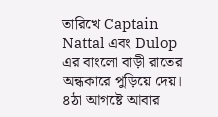তারিখে Captain Nattal এবং Dulop এর বাংলো বাড়ী রাতের অন্ধকারে পুড়িয়ে দেয়। ৪ঠা আগষ্টে আবার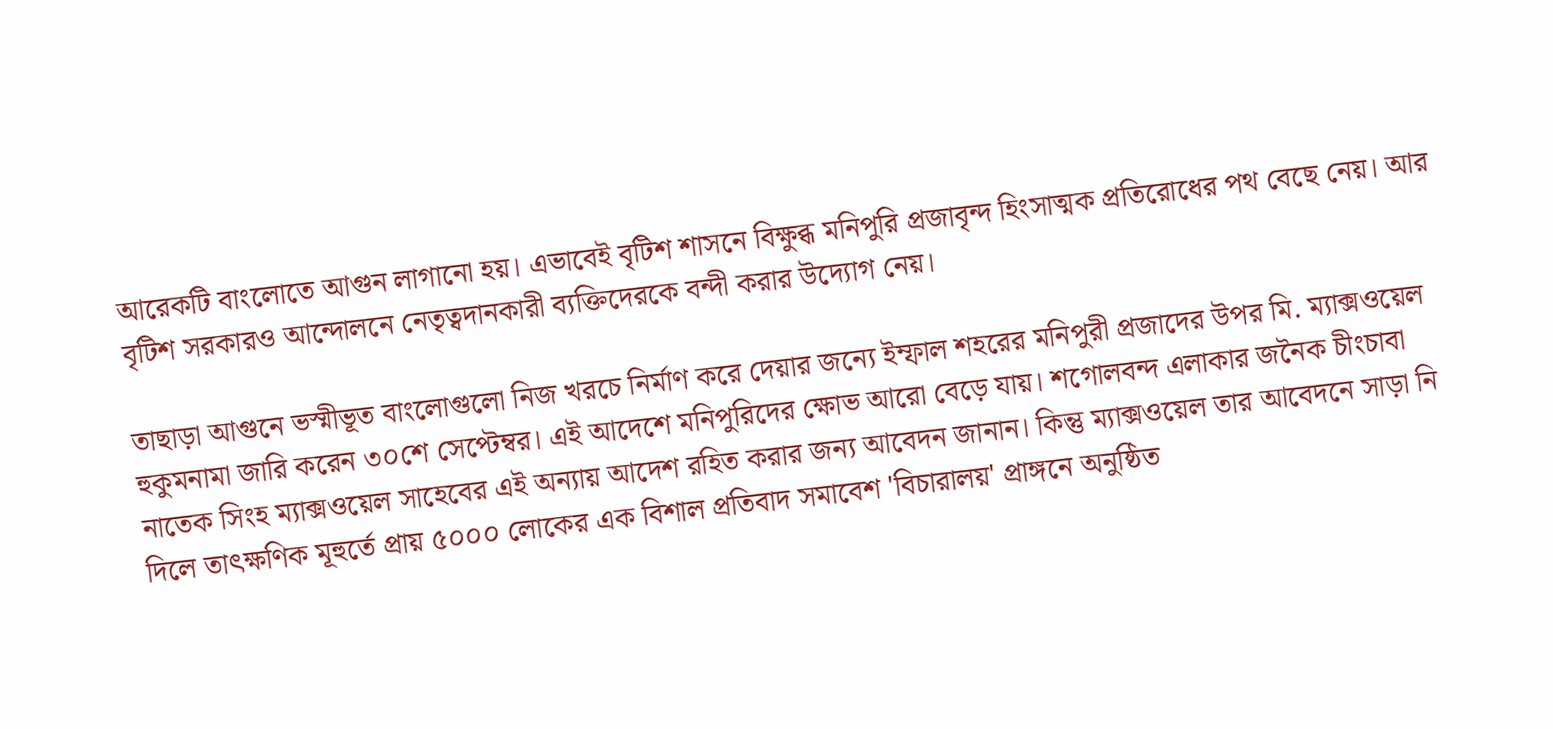আরেকটি বাংলোতে আগুন লাগানো হয়। এভাবেই বৃটিশ শাসনে বিক্ষুব্ধ মনিপুরি প্রজাবৃন্দ হিংসাত্মক প্রতিরোধের পথ বেছে নেয়। আর বৃটিশ সরকারও আন্দোলনে নেতৃত্বদানকারী ব্যক্তিদেরকে বন্দী করার উদ্যোগ নেয়।

তাছাড়া আগুনে ভস্মীভূত বাংলোগুলো নিজ খরচে নির্মাণ করে দেয়ার জন্যে ইম্ফাল শহরের মনিপুরী প্রজাদের উপর মি. ম্যাক্সওয়েল হুকুমনামা জারি করেন ৩০শে সেপ্টেম্বর। এই আদেশে মনিপুরিদের ক্ষোভ আরো বেড়ে যায়। শগোলবন্দ এলাকার জনৈক চীংচাবা নাতেক সিংহ ম্যাক্সওয়েল সাহেবের এই অন্যায় আদেশ রহিত করার জন্য আবেদন জানান। কিন্তু ম্যাক্সওয়েল তার আবেদনে সাড়া নি দিলে তাৎক্ষণিক মূহুর্তে প্রায় ৫০০০ লোকের এক বিশাল প্রতিবাদ সমাবেশ 'বিচারালয়' প্রাঙ্গনে অনুষ্ঠিত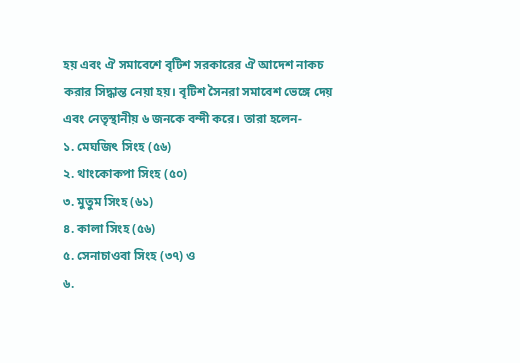হয় এবং ঐ সমাবেশে বৃটিশ সরকারের ঐ আদেশ নাকচ করার সিদ্ধান্ত নেয়া হয়। বৃটিশ সৈনরা সমাবেশ ভেঙ্গে দেয় এবং নেতৃস্থানীয় ৬ জনকে বন্দী করে। তারা হলেন-
১. মেঘজিৎ সিংহ (৫৬)
২. থাংকোকপা সিংহ (৫০)
৩. মুতুম সিংহ (৬১)
৪. কালা সিংহ (৫৬)
৫. সেনাচাওবা সিংহ (৩৭) ও
৬.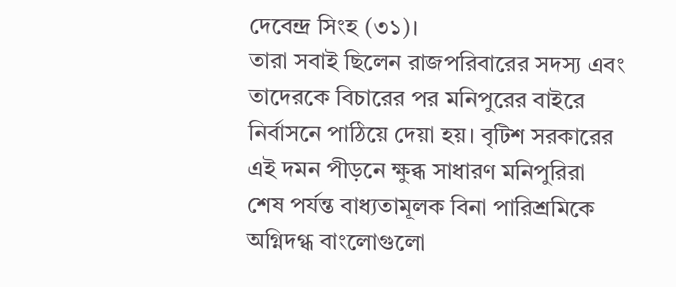দেবেন্দ্র সিংহ (৩১)।
তারা সবাই ছিলেন রাজপরিবারের সদস্য এবং তাদেরকে বিচারের পর মনিপুরের বাইরে নির্বাসনে পাঠিয়ে দেয়া হয়। বৃটিশ সরকারের এই দমন পীড়নে ক্ষুব্ধ সাধারণ মনিপুরিরা শেষ পর্যন্ত বাধ্যতামূলক বিনা পারিশ্রমিকে অগ্নিদগ্ধ বাংলোগুলো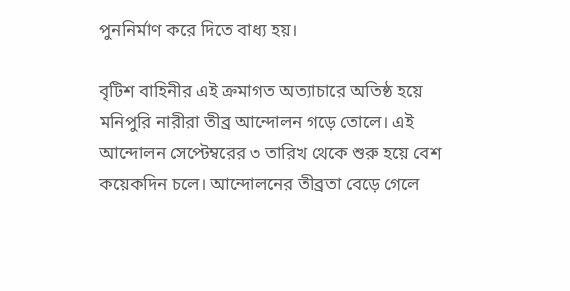পুননির্মাণ করে দিতে বাধ্য হয়।

বৃটিশ বাহিনীর এই ক্রমাগত অত্যাচারে অতিষ্ঠ হয়ে মনিপুরি নারীরা তীব্র আন্দোলন গড়ে তোলে। এই আন্দোলন সেপ্টেম্বরের ৩ তারিখ থেকে শুরু হয়ে বেশ কয়েকদিন চলে। আন্দোলনের তীব্রতা বেড়ে গেলে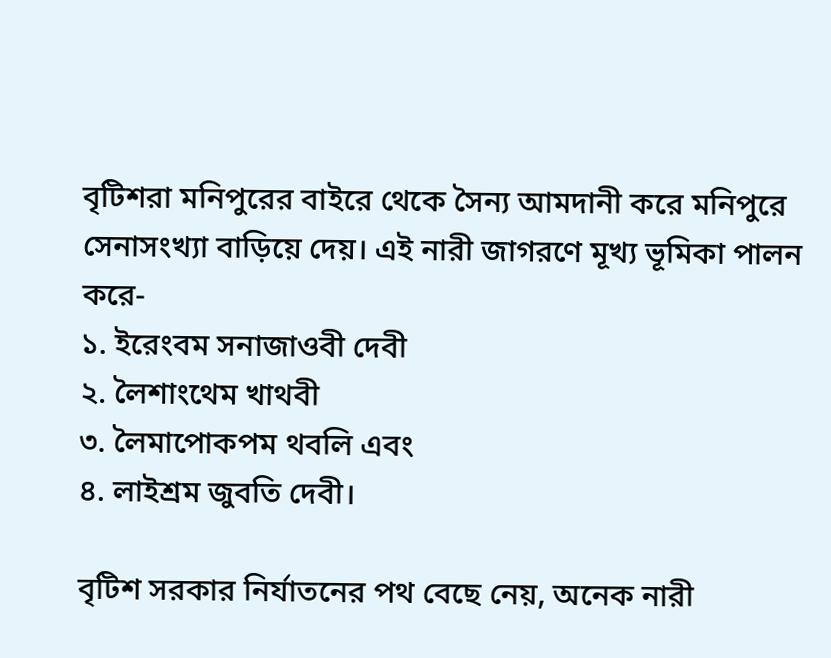বৃটিশরা মনিপুরের বাইরে থেকে সৈন্য আমদানী করে মনিপুরে সেনাসংখ্যা বাড়িয়ে দেয়। এই নারী জাগরণে মূখ্য ভূমিকা পালন করে-
১. ইরেংবম সনাজাওবী দেবী
২. লৈশাংথেম খাথবী
৩. লৈমাপোকপম থবলি এবং
৪. লাইশ্রম জুবতি দেবী।

বৃটিশ সরকার নির্যাতনের পথ বেছে নেয়, অনেক নারী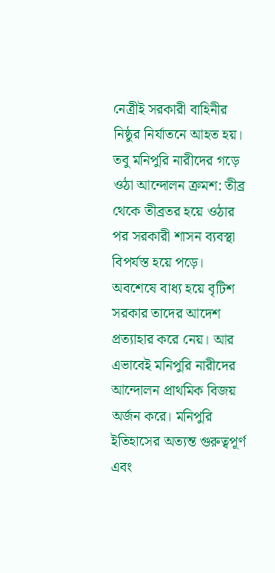নেত্রীই সরকারী বাহিনীর নিষ্ঠুর নির্যাতনে আহত হয়। তবু মনিপুরি নারীদের গড়ে ওঠা আন্দোলন ক্রমশ: তীব্র থেকে তীব্রতর হয়ে ওঠার পর সরকারী শাসন ব্যবস্থা বিপর্যস্ত হয়ে পড়ে। অবশেষে বাধ্য হয়ে বৃটিশ সরকার তাদের আদেশ প্রত্যাহার করে নেয়। আর এভাবেই মনিপুরি নারীদের আন্দোলন প্রাথমিক বিজয় অর্জন করে। মনিপুরি ইতিহাসের অত্যন্ত গুরুত্বপূর্ণ এবং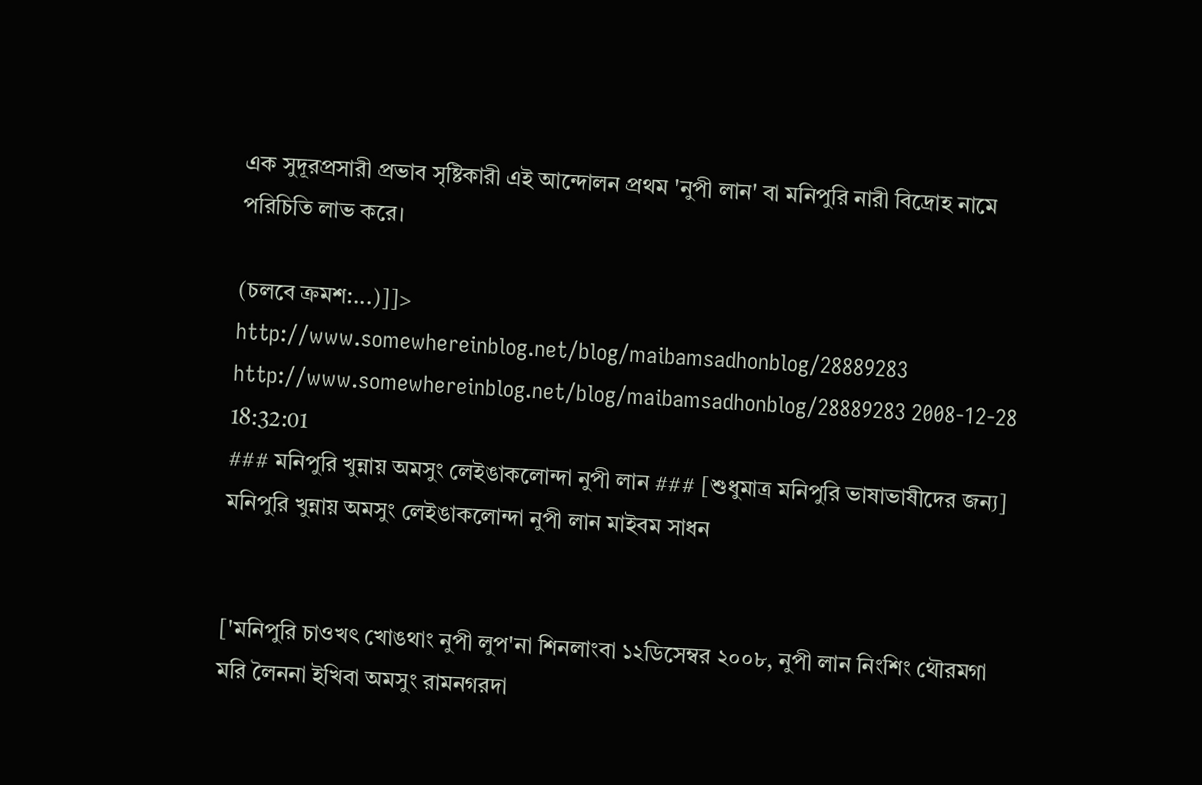এক সুদূরপ্রসারী প্রভাব সৃষ্টিকারী এই আন্দোলন প্রথম 'নুপী লান' বা মনিপুরি নারী বিদ্রোহ নামে পরিচিতি লাভ করে।

(চলবে ক্রমশ:...)]]>
http://www.somewhereinblog.net/blog/maibamsadhonblog/28889283 http://www.somewhereinblog.net/blog/maibamsadhonblog/28889283 2008-12-28 18:32:01
### মনিপুরি খুন্নায় অমসুং লেইঙাকলোন্দা নুপী লান ### [শুধুমাত্র মনিপুরি ভাষাভাষীদের জন্য] মনিপুরি খুন্নায় অমসুং লেইঙাকলোন্দা নুপী লান মাইবম সাধন


['মনিপুরি চাওখৎ খোঙথাং নুপী লুপ'না শিনলাংবা ১২ডিসেম্বর ২০০৮, নুপী লান নিংশিং থৌরমগা মরি লৈননা ইখিবা অমসুং রামনগরদা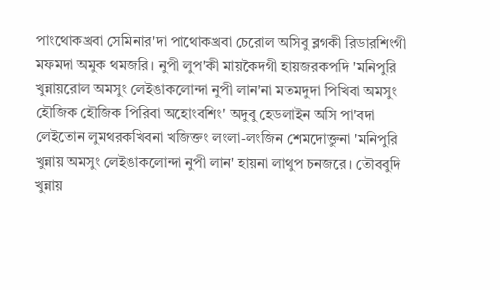পাংথোকখ্রবা সেমিনার'দা পাথোকখ্রবা চেরোল অসিবু ব্লগকী রিডারশিংগী মফমদা অমুক থমজরি। নুপী লুপ'কী মায়কৈদগী হায়জরকপদি 'মনিপুরি খুন্নায়রোল অমসুং লেইঙাকলোন্দা নুপী লান'না মতমদুদা পিখিবা অমসুং হৌজিক হৌজিক পিরিবা অহোংবশিং' অদুবু হেডলাইন অসি পা'বদা লেইতোন লুমথরকখিবনা খজিক্তং লংলা-লংজিন শেমদোক্তুনা 'মনিপুরি খুন্নায় অমসুং লেইঙাকলোন্দা নুপী লান' হায়না লাথুপ চনজরে। তৌববুদি খুন্নায়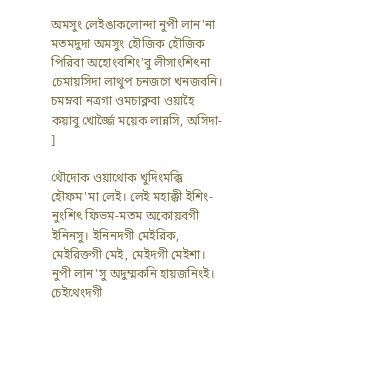অমসুং লেইঙাকলোন্দা নুপী লান'না মতমদুদা অমসুং হৌজিক হৌজিক পিরিবা অহোংবশিং'বু লীসাংশিৎনা চেমায়সিদা লাথুপ চনজগে খনজবনি। চমম্নবা নত্রগা ওমচাক্নবা ওয়াহৈ কয়াবু খোর্জ্জৈ ময়েক লান্নসি, অসিদা- ]

থৌদোক ওয়াথোক খুদিংমক্কি হৌফম'মা লেই। লেই মহাক্কী ইশিং-নুংশিৎ ফিভম-মতম অকোয়বগী ইনিনসু। ইনিনদগী মেইরিক, মেইরিক্তগী মেই, মেইদগী মেইশা। নুপী লান'সু অদুম্মকনি হায়জনিংই। চেইথেংদগী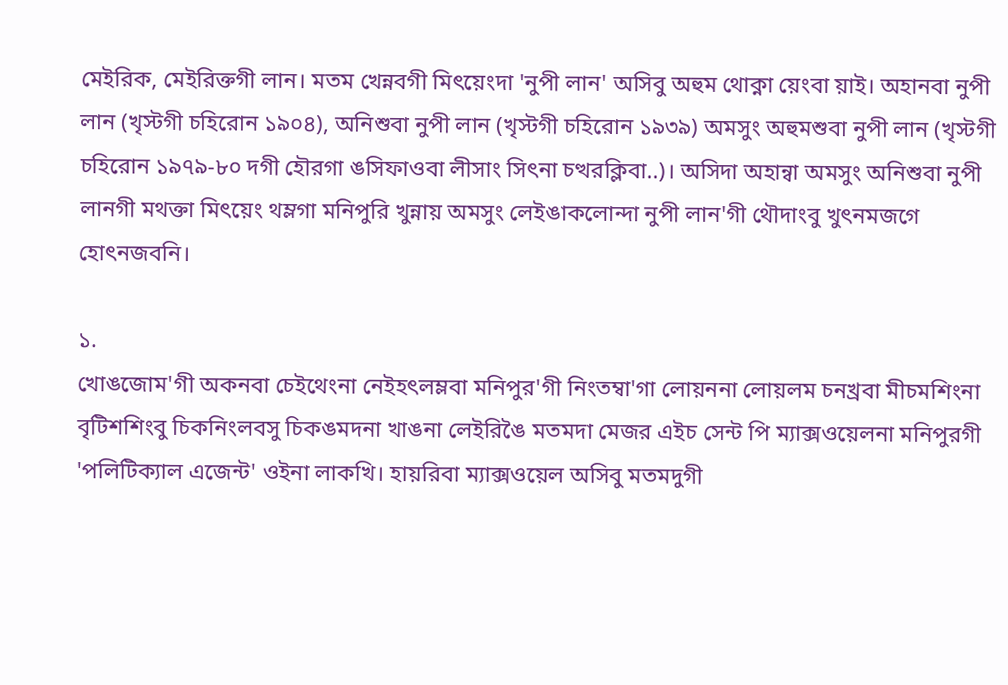মেইরিক, মেইরিক্তগী লান। মতম খেন্নবগী মিৎয়েংদা 'নুপী লান' অসিবু অহুম থোক্না য়েংবা য়াই। অহানবা নুপী লান (খৃস্টগী চহিরোন ১৯০৪), অনিশুবা নুপী লান (খৃস্টগী চহিরোন ১৯৩৯) অমসুং অহুমশুবা নুপী লান (খৃস্টগী চহিরোন ১৯৭৯-৮০ দগী হৌরগা ঙসিফাওবা লীসাং সিৎনা চত্থরক্লিবা..)। অসিদা অহান্বা অমসুং অনিশুবা নুপী লানগী মথক্তা মিৎয়েং থম্লগা মনিপুরি খুন্নায় অমসুং লেইঙাকলোন্দা নুপী লান'গী থৌদাংবু খুৎনমজগে হোৎনজবনি।

১.
খোঙজোম'গী অকনবা চেইথেংনা নেইহৎলম্লবা মনিপুর'গী নিংতম্বা'গা লোয়ননা লোয়লম চনখ্রবা মীচমশিংনা বৃটিশশিংবু চিকনিংলবসু চিকঙমদনা খাঙনা লেইরিঙৈ মতমদা মেজর এইচ সেন্ট পি ম্যাক্সওয়েলনা মনিপুরগী 'পলিটিক্যাল এজেন্ট' ওইনা লাকখি। হায়রিবা ম্যাক্সওয়েল অসিবু মতমদুগী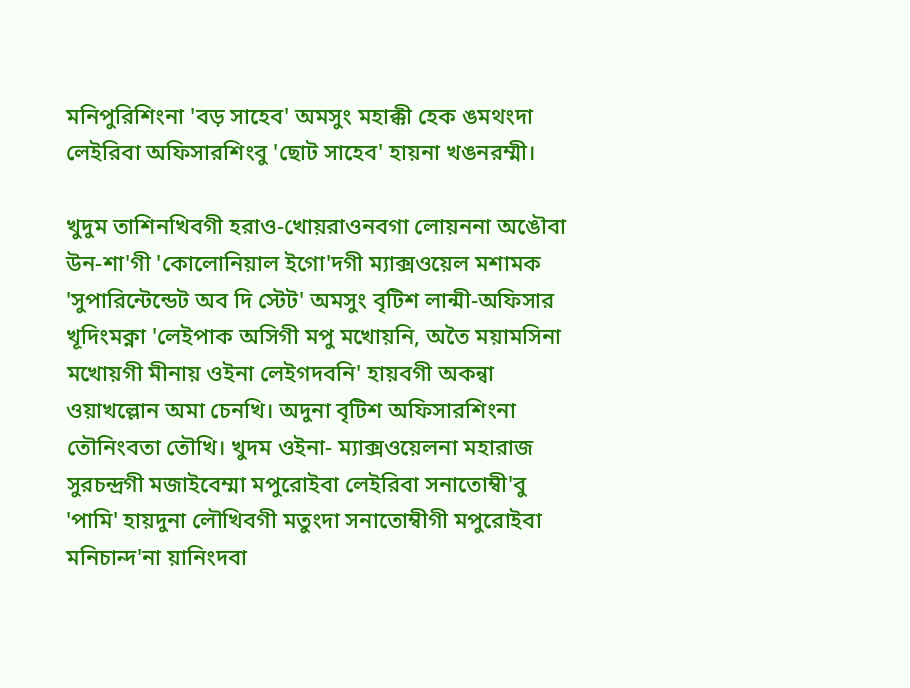মনিপুরিশিংনা 'বড় সাহেব' অমসুং মহাক্কী হেক ঙমথংদা লেইরিবা অফিসারশিংবু 'ছোট সাহেব' হায়না খঙনরম্মী।

খুদুম তাশিনখিবগী হরাও-খোয়রাওনবগা লোয়ননা অঙৌবা উন-শা'গী 'কোলোনিয়াল ইগো'দগী ম্যাক্সওয়েল মশামক 'সুপারিন্টেন্ডেট অব দি স্টেট' অমসুং বৃটিশ লান্মী-অফিসার খূদিংমক্না 'লেইপাক অসিগী মপু মখোয়নি, অতৈ ময়ামসিনা মখোয়গী মীনায় ওইনা লেইগদবনি' হায়বগী অকন্বা ওয়াখল্লোন অমা চেনখি। অদুনা বৃটিশ অফিসারশিংনা তৌনিংবতা তৌখি। খুদম ওইনা- ম্যাক্সওয়েলনা মহারাজ সুরচন্দ্রগী মজাইবেম্মা মপুরোইবা লেইরিবা সনাতোম্বী'বু 'পামি' হায়দুনা লৌখিবগী মতুংদা সনাতোম্বীগী মপুরোইবা মনিচান্দ'না য়ানিংদবা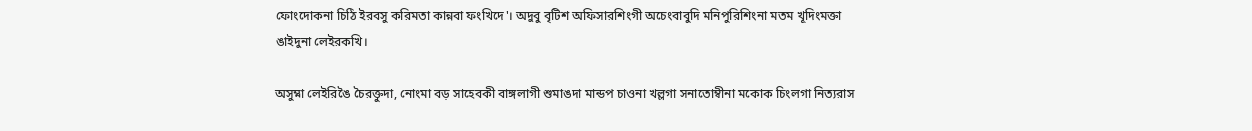ফোংদোকনা চিঠি ইরবসু করিমতা কান্নবা ফংখিদে'। অদুবু বৃটিশ অফিসারশিংগী অচেংবাবুদি মনিপুরিশিংনা মতম খূদিংমক্তা ঙাইদুনা লেইরকখি।

অসুম্না লেইরিঙৈ চৈরক্তুদা, নোংমা বড় সাহেবকী বাঙ্গলাগী শুমাঙদা মান্ডপ চাওনা খল্লগা সনাতোম্বীনা মকোক চিংলগা নিত্যরাস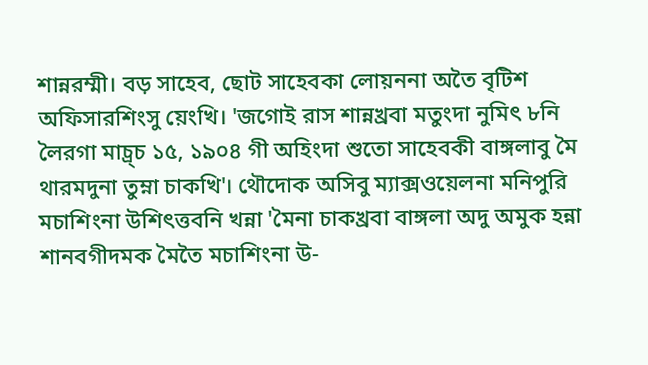শান্নরম্মী। বড় সাহেব, ছোট সাহেবকা লোয়ননা অতৈ বৃটিশ অফিসারশিংসু য়েংখি। 'জগোই রাস শান্নখ্রবা মতুংদা নুমিৎ ৮নি লৈরগা মাচ্র্চ ১৫, ১৯০৪ গী অহিংদা শুতো সাহেবকী বাঙ্গলাবু মৈ থারমদুনা তুম্না চাকখি'। থৌদোক অসিবু ম্যাক্সওয়েলনা মনিপুরি মচাশিংনা উশিৎত্তবনি খন্না 'মৈনা চাকখ্রবা বাঙ্গলা অদু অমুক হন্না শানবগীদমক মৈতৈ মচাশিংনা উ-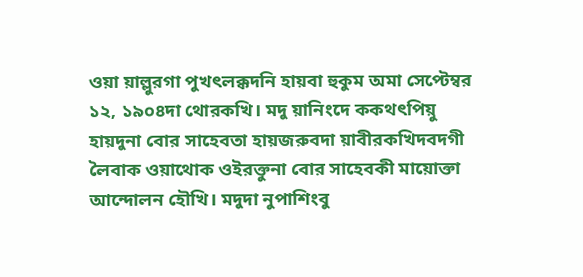ওয়া য়াল্লুরগা পুখৎলক্কদনি হায়বা হুকুম অমা সেপ্টেম্বর ১২, ১৯০৪দা থোরকখি। মদু য়ানিংদে ককথৎপিয়ু হায়দুনা বোর সাহেবতা হায়জরুবদা য়াবীরকখিদবদগী লৈবাক ওয়াথোক ওইরক্তুনা বোর সাহেবকী মায়োক্তা আন্দোলন হৌখি। মদুদা নুপাশিংবু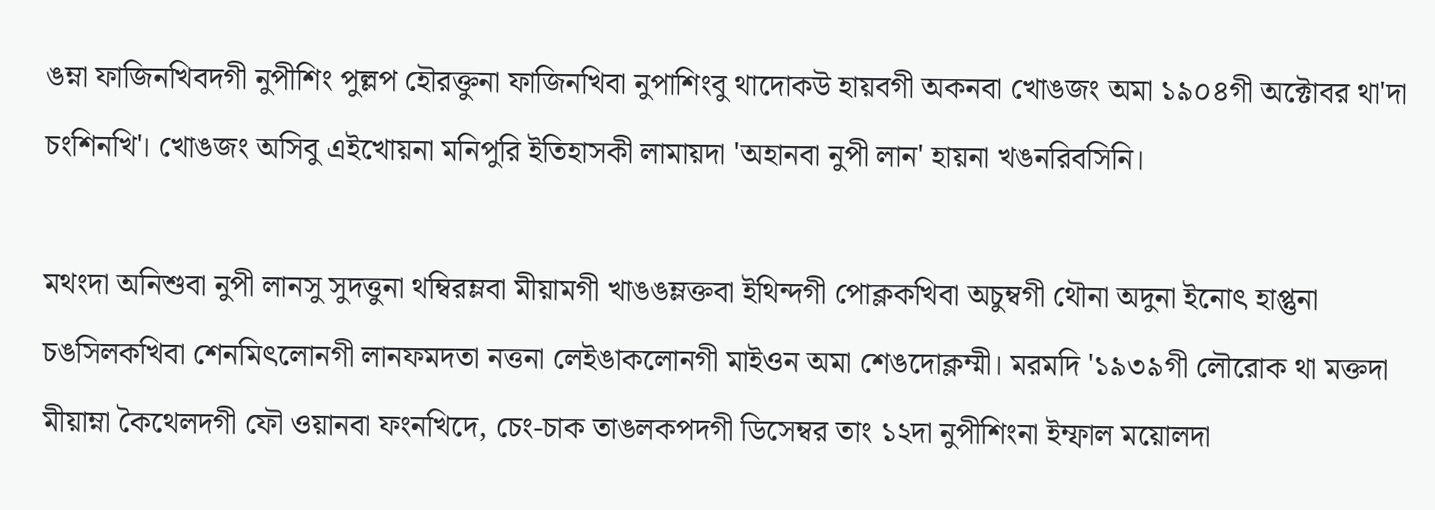ঙম্না ফাজিনখিবদগী নুপীশিং পুল্লপ হৌরক্তুনা ফাজিনখিবা নুপাশিংবু থাদোকউ হায়বগী অকনবা খোঙজং অমা ১৯০৪গী অক্টোবর থা'দা চংশিনখি'। খোঙজং অসিবু এইখোয়না মনিপুরি ইতিহাসকী লামায়দা 'অহানবা নুপী লান' হায়না খঙনরিবসিনি।

মথংদা অনিশুবা নুপী লানসু সুদত্তুনা থম্বিরম্লবা মীয়ামগী খাঙঙম্লক্তবা ইথিন্দগী পোক্লকখিবা অচুম্বগী থৌনা অদুনা ইনোৎ হাপ্তুনা চঙসিলকখিবা শেনমিৎলোনগী লানফমদতা নত্তনা লেইঙাকলোনগী মাইওন অমা শেঙদোক্লম্মী। মরমদি '১৯৩৯গী লৌরোক থা মক্তদা মীয়াম্না কৈথেলদগী ফৌ ওয়ানবা ফংনখিদে, চেং-চাক তাঙলকপদগী ডিসেম্বর তাং ১২দা নুপীশিংনা ইম্ফাল ময়োলদা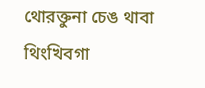থোরক্তুনা চেঙ থাবা থিংখিবগা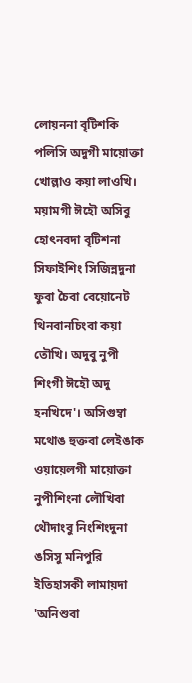লোয়ননা বৃটিশকি পলিসি অদুগী মায়োক্তা খোল্লাও কয়া লাওখি। ময়ামগী ঈহৌ অসিবু হোৎনবদা বৃটিশনা সিফাইশিং সিজিন্নদুনা ফুবা চৈবা বেয়োনেট থিনবানচিংবা কয়া তৌখি। অদুবু নুপী শিংগী ঈহৌ অদু হনখিদে'। অসিগুম্বা মথোঙ হুক্তবা লেইঙাক ওয়ায়েলগী মায়োক্তা নুপীশিংনা লৌখিবা থৌদাংবু নিংশিংদুনা ঙসিসু মনিপুরি ইতিহাসকী লামায়দা 'অনিশুবা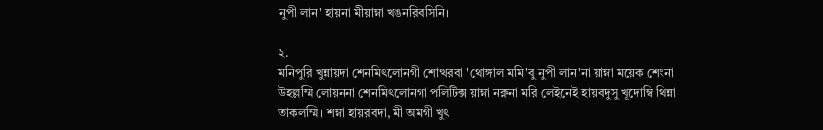নুপী লান' হায়না মীয়াম্না খঙনরিবসিনি।

২.
মনিপুরি খুন্নায়দা শেনমিৎলোনগী শোত্থরবা 'থোঙ্গাল মমি'বু নুপী লান'না য়াম্না ময়েক শেংনা উহল্লম্মি লোয়ননা শেনমিৎলোনগা পলিটিক্স য়াম্না নক্ননা মরি লেইনেই হায়বদুসু খূদোম্বি থিন্না তাকলম্মি। শম্না হায়রবদা, মী অমগী খুৎ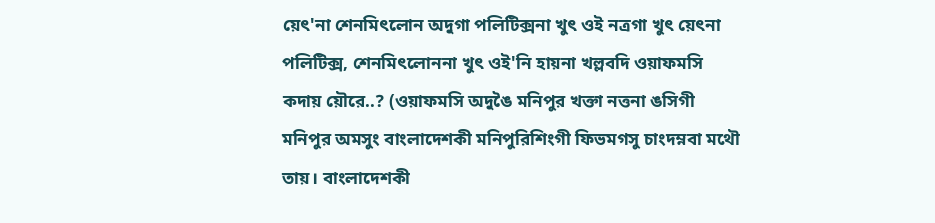য়েৎ'না শেনমিৎলোন অদুগা পলিটিক্সনা খুৎ ওই নত্রগা খুৎ য়েৎনা পলিটিক্স, শেনমিৎলোননা খুৎ ওই'নি হায়না খল্লবদি ওয়াফমসি কদায় য়ৌরে..? (ওয়াফমসি অদুঙৈ মনিপুর খক্তা নত্তনা ঙসিগী মনিপুর অমসুং বাংলাদেশকী মনিপুরিশিংগী ফিভমগসু চাংদম্নবা মথৌ তায়। বাংলাদেশকী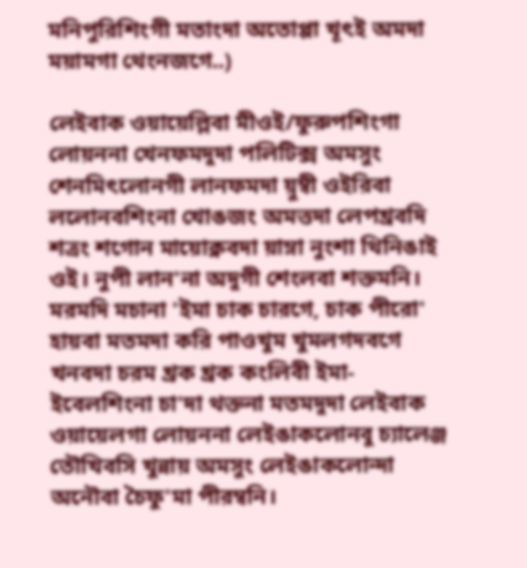মনিপুরিশিংগী মতাংদা অতোপ্পা খূৎই অমদা ময়ামগা থেংনজগে..)

লেইবাক ওয়ায়েল্লিবা মীওই/ফুরুপশিংগা লোয়ননা খেনফমদুদা পলিটিক্স অমসুং শেনমিৎলোনগী লানফমদা য়ুম্বী ওইরিবা ললোনবশিংনা খোঙজং অমত্তদা লেপখ্রবদি শত্রং শগোন মায়োক্নবদা য়াম্না নুংশা থিনিঙাই ওই। নুপী লান'না অদুগী শেংলবা শক্তমনি। মরমদি মচানা 'ইমা চাক চারগে, চাক পীরো' হায়বা মতমদা করি পাওখুম খুমলগদবগে খনবদা চরম খ্রক খ্রক কংলিবী ইমা-ইবেলশিংনা চা'দা থক্তনা মতমদুদা লেইবাক ওয়ায়েলগা লোয়ননা লেইঙাকলোনবু চ্যালেঞ্জ তৌখিবসি খুন্নায় অমসুং লেইঙাকলোন্দা অনৌবা চৈফু'মা পীরম্বনি।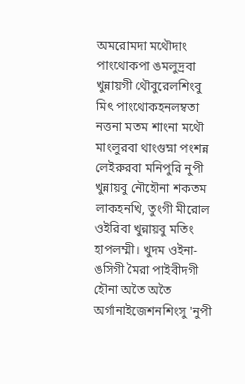অমরোমদা মথৌদাং পাংথোকপা ঙমলুদ্রবা খুন্নায়গী থৌবুরেলশিংবু মিৎ পাংথোকহনলম্বতা নত্তনা মতম শাংনা মথৌ মাংলুরবা থাংগুম্না পংশন্ন লেইরুরবা মনিপুরি নুপী খুন্নায়বু নৌহৌনা শকতম লাকহনখি, তুংগী মীরোল ওইরিবা খুন্নায়বু মতিং হাপলম্মী। খুদম ওইনা- ঙসিগী মৈরা পাইবীদগী হৌনা অতৈ অতৈ অর্গানাইজেশনশিংসু 'নুপী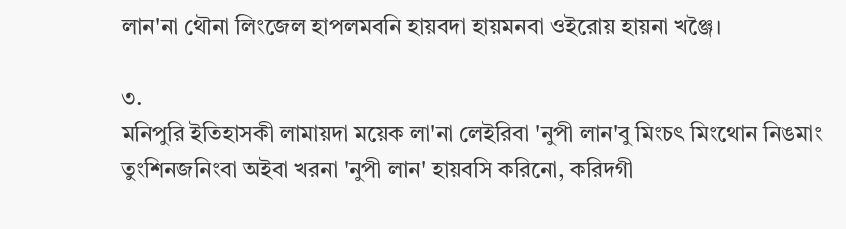লান'না থৌনা লিংজেল হাপলমবনি হায়বদা হায়মনবা ওইরোয় হায়না খঞ্জৈ।

৩.
মনিপুরি ইতিহাসকী লামায়দা ময়েক লা'না লেইরিবা 'নুপী লান'বু মিংচৎ মিংথোন নিঙমাং তুংশিনজনিংবা অইবা খরনা 'নুপী লান' হায়বসি করিনো, করিদগী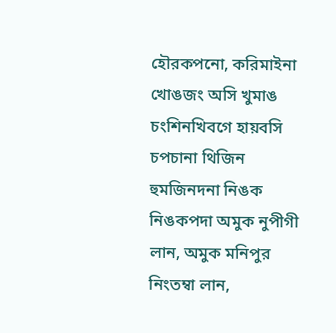হৌরকপনো, করিমাইনা খোঙজং অসি খুমাঙ চংশিনখিবগে হায়বসি চপচানা থিজিন হুমজিনদনা নিঙক নিঙকপদা অমুক নুপীগী লান, অমুক মনিপুর নিংতম্বা লান,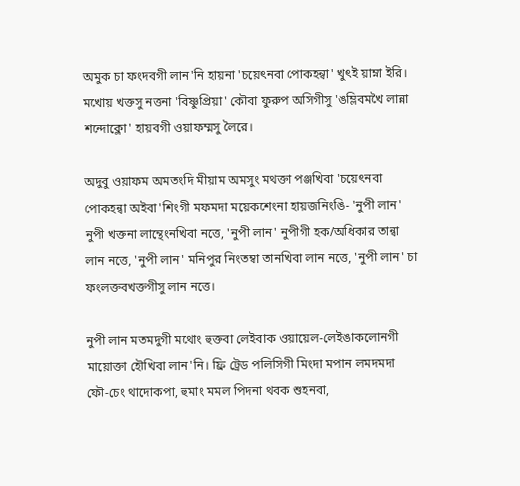অমুক চা ফংদবগী লান'নি হায়না 'চয়েৎনবা পোকহন্বা' খুৎই য়াম্না ইরি। মখোয় খক্তসু নত্তনা 'বিষ্ণুপ্রিয়া' কৌবা ফুরুপ অসিগীসু 'ঙম্লিবমখৈ লান্না শন্দোক্লো' হায়বগী ওয়াফম্মসু লৈরে।

অদুবু ওয়াফম অমতংদি মীয়াম অমসুং মথক্তা পঞ্জখিবা 'চয়েৎনবা পোকহন্বা অইবা'শিংগী মফমদা ময়েকশেংনা হায়জনিংঙি- 'নুপী লান' নুপী খক্তনা লান্থেংনখিবা নত্তে, 'নুপী লান' নুপীগী হক/অধিকার তান্বা লান নত্তে, 'নুপী লান' মনিপুর নিংতম্বা তানখিবা লান নত্তে, 'নুপী লান' চা ফংলক্তবখক্তগীসু লান নত্তে।

নুপী লান মতমদুগী মথোং হুক্তবা লেইবাক ওয়ায়েল-লেইঙাকলোনগী মায়োক্তা হৌখিবা লান'নি। ফ্রি ট্রেড পলিসিগী মিংদা মপান লমদমদা ফৌ-চেং থাদোকপা, হুমাং মমল পিদনা থবক শুহনবা,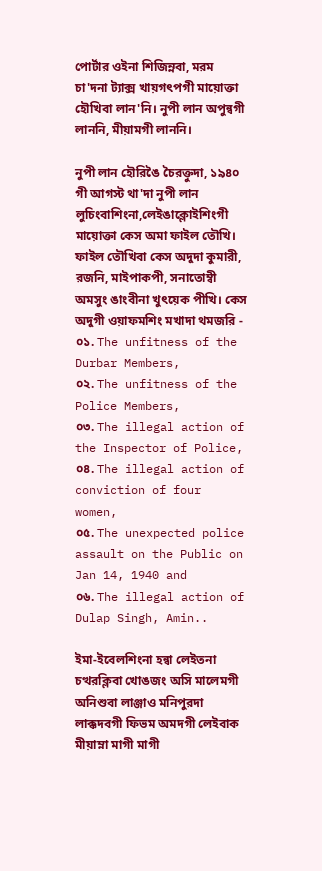পোর্টার ওইনা শিজিন্নবা, মরম চা'দনা ট্যাক্স খায়গৎপগী মায়োক্তা হৌখিবা লান'নি। নুপী লান অপুন্বগী লাননি, মীয়ামগী লাননি।

নুপী লান হৌরিঙৈ চৈরক্তুদা, ১৯৪০ গী আগস্ট থা'দা নুপী লান লুচিংবাশিংনা,লেইঙাক্লোইশিংগী মায়োক্তা কেস অমা ফাইল তৌখি। ফাইল তৌখিবা কেস অদুদা কুমারী, রজনি, মাইপাকপী, সনাতোম্বী অমসুং ঙাংবীনা খুৎয়েক পীখি। কেস অদুগী ওয়াফমশিং মখাদা থমজরি -
০১. The unfitness of the Durbar Members,
০২. The unfitness of the Police Members,
০৩. The illegal action of the Inspector of Police,
০৪. The illegal action of conviction of four women,
০৫. The unexpected police assault on the Public on Jan 14, 1940 and
০৬. The illegal action of Dulap Singh, Amin..

ইমা-ইবেলশিংনা হন্বা লেইতনা চত্থরক্লিবা খোঙজং অসি মালেমগী অনিশুবা লাঞ্জাও মনিপুরদা লাক্কদবগী ফিভম অমদগী লেইবাক মীয়াম্না মাগী মাগী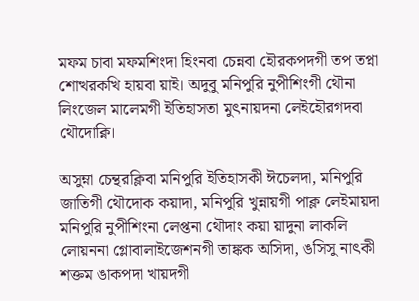মফম চাবা মফমশিংদা হিংনবা চেন্নবা হৌরকপদগী তপ তপ্না শোত্থরকখি হায়বা য়াই। অদুবু মনিপুরি নুপীশিংগী থৌনা লিংজেল মালেমগী ইতিহাসতা মুৎনায়দনা লেইহৌরগদবা থৌদোক্নি।

অসুম্না চেন্থরক্লিবা মনিপুরি ইতিহাসকী ঈচেলদা, মনিপুরি জাতিগী থৌদোক কয়াদা, মনিপুরি খুন্নায়গী পাক্ল লেইমায়দা মনিপুরি নুপীশিংনা লেপ্তনা থৌদাং কয়া য়াদুনা লাকলি লোয়ননা গ্লোবালাইজেশনগী তাঙ্কক অসিদা, ঙসিসু নাৎকী শক্তম ঙাকপদা খায়দগী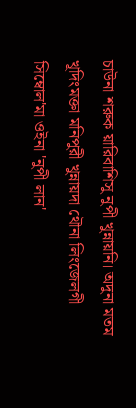চাউনা শরুক য়ারিবাশিসু নুপী খুন্নায়নি। অদুনা মতম খূদিংমক্তা মনিপুরী খুন্নায়দা থৌনা লিংজেলগী সিম্বোল'মা ওইনা 'নুপী লান'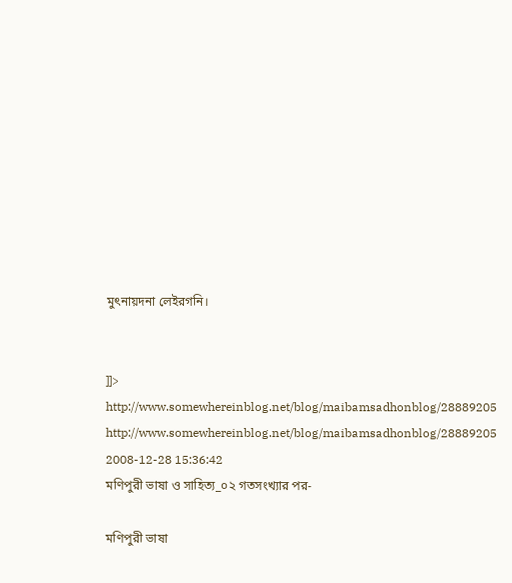মুৎনায়দনা লেইরগনি।


]]>
http://www.somewhereinblog.net/blog/maibamsadhonblog/28889205 http://www.somewhereinblog.net/blog/maibamsadhonblog/28889205 2008-12-28 15:36:42
মণিপুরী ভাষা ও সাহিত্য_০২ গতসংখ্যার পর-

মণিপুরী ভাষা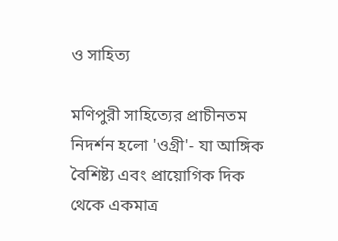ও সাহিত্য

মণিপুরী সাহিত্যের প্রাচীনতম নিদর্শন হলো 'ওগ্রী'- যা আঙ্গিক বৈশিষ্ট্য এবং প্রায়োগিক দিক থেকে একমাত্র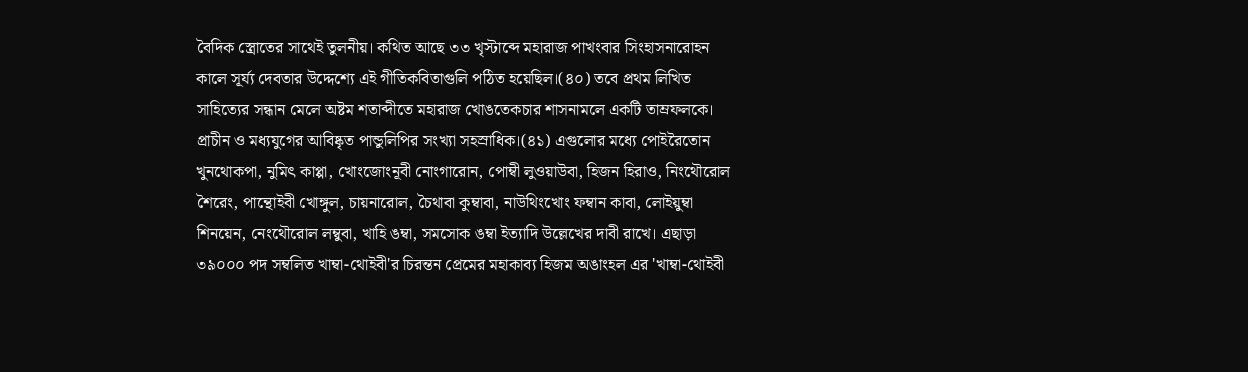বৈদিক স্ত্রোতের সাথেই তুলনীয়। কথিত আছে ৩৩ খৃস্টাব্দে মহারাজ পাখংবার সিংহাসনারোহন কালে সূর্য্য দেবতার উদ্দেশ্যে এই গীতিকবিতাগুলি পঠিত হয়েছিল।(৪০) তবে প্রথম লিখিত সাহিত্যের সন্ধান মেলে অষ্টম শতাব্দীতে মহারাজ খোঙতেকচার শাসনামলে একটি তাম্রফলকে। প্রাচীন ও মধ্যযুগের আবিষ্কৃত পান্ডুলিপির সংখ্যা সহস্রাধিক।(৪১) এগুলোর মধ্যে পোইরৈতোন খুনথোকপা, নুমিৎ কাপ্পা, খোংজোংনূবী নোংগারোন, পোম্বী লুওয়াউবা, হিজন হিরাও, নিংথৌরোল শৈরেং, পান্থোইবী খোঙ্গুল, চায়নারোল, চৈথাবা কুম্বাবা, নাউথিংখোং ফম্বান কাবা, লোইয়ুম্বা শিনয়েন, নেংথৌরোল লম্বুবা, খাহি ঙম্বা, সমসোক ঙম্বা ইত্যাদি উল্লেখের দাবী রাখে। এছাড়া ৩৯০০০ পদ সম্বলিত খাম্বা-থোইবী'র চিরন্তন প্রেমের মহাকাব্য হিজম অঙাংহল এর 'খাম্বা-থোইবী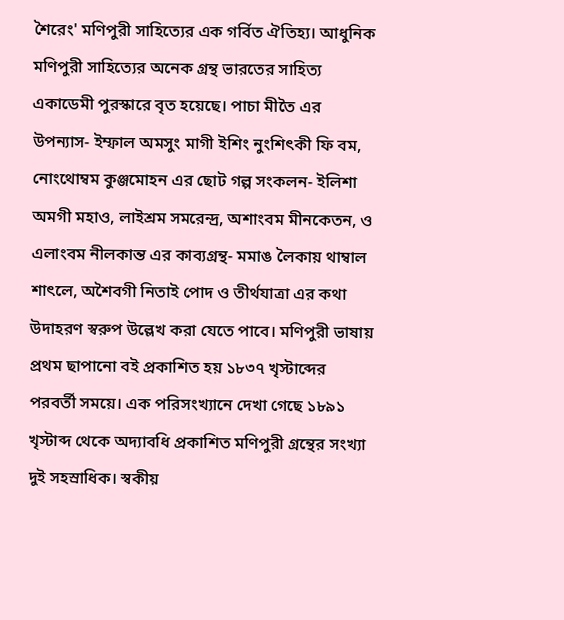শৈরেং' মণিপুরী সাহিত্যের এক গর্বিত ঐতিহ্য। আধুনিক মণিপুরী সাহিত্যের অনেক গ্রন্থ ভারতের সাহিত্য একাডেমী পুরস্কারে বৃত হয়েছে। পাচা মীতৈ এর উপন্যাস- ইম্ফাল অমসুং মাগী ইশিং নুংশিৎকী ফি বম, নোংথোম্বম কুঞ্জমোহন এর ছোট গল্প সংকলন- ইলিশা অমগী মহাও, লাইশ্রম সমরেন্দ্র, অশাংবম মীনকেতন, ও এলাংবম নীলকান্ত এর কাব্যগ্রন্থ- মমাঙ লৈকায় থাম্বাল শাৎলে, অশৈবগী নিতাই পোদ ও তীর্থযাত্রা এর কথা উদাহরণ স্বরুপ উল্লেখ করা যেতে পাবে। মণিপুরী ভাষায় প্রথম ছাপানো বই প্রকাশিত হয় ১৮৩৭ খৃস্টাব্দের পরবর্তী সময়ে। এক পরিসংখ্যানে দেখা গেছে ১৮৯১ খৃস্টাব্দ থেকে অদ্যাবধি প্রকাশিত মণিপুরী গ্রন্থের সংখ্যা দুই সহস্রাধিক। স্বকীয়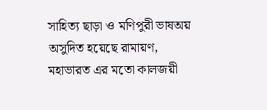সাহিত্য ছাড়া ও মণিপুরী ভাষঅয় অসুদিত হয়েছে রামায়ণ, মহাভারত এর মতো কালজয়ী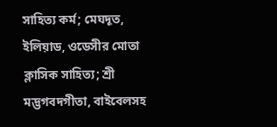সাহিত্য কর্ম; মেঘদূত, ইলিয়াড, ওডেসীর মোতা ক্লাসিক সাহিত্য; শ্রী মদ্ভগবদগীতা, বাইবেলসহ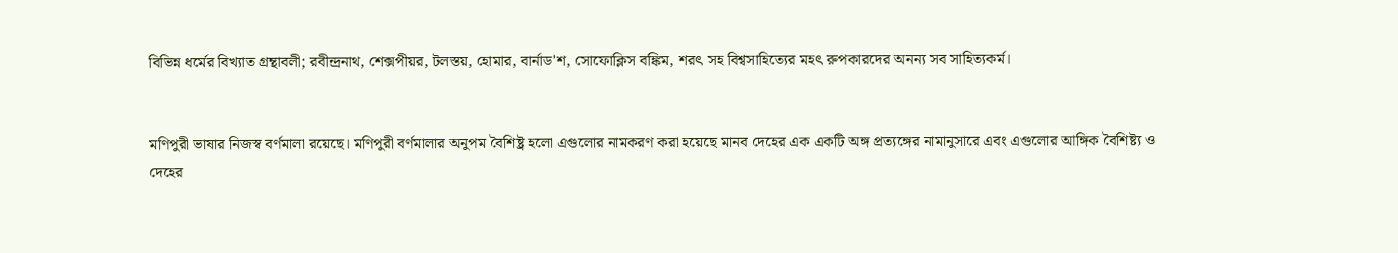বিভিন্ন ধর্মের বিখ্যাত গ্রন্থাবলী; রবীন্দ্রনাথ, শেক্সপীয়র, টলস্তয়, হোমার, বার্নাড'শ, সোফোক্লিস বঙ্কিম, শরৎ সহ বিশ্বসাহিত্যের মহৎ রুপকারদের অনন্য সব সাহিত্যকর্ম।


মণিপুরী ভাষার নিজস্ব বর্ণমালা রয়েছে। মণিপুরী বর্ণমালার অনুপম বৈশিষ্ট্র হলো এগুলোর নামকরণ করা হয়েছে মানব দেহের এক একটি অঙ্গ প্রত্যঙ্গের নামানুসারে এবং এগুলোর আঙ্গিক বৈশিষ্ট্য ও দেহের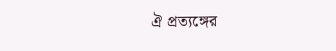ঐ প্রত্যঙ্গের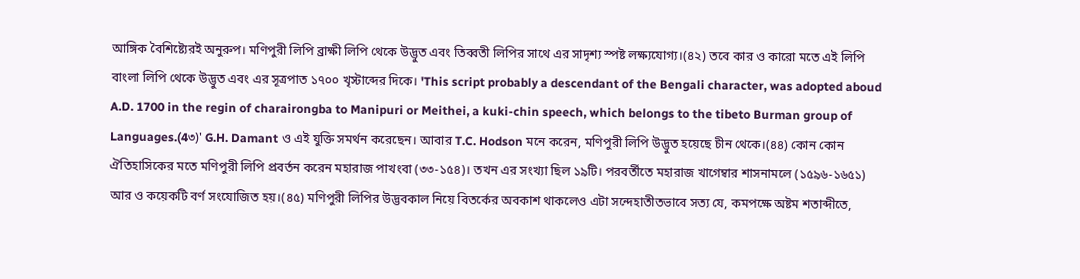আঙ্গিক বৈশিষ্ট্যেরই অনুরুপ। মণিপুরী লিপি ব্রাক্ষী লিপি থেকে উদ্ভুত এবং তিব্বতী লিপির সাথে এর সাদৃশ্য স্পষ্ট লক্ষ্যযোগ্য।(৪২) তবে কার ও কারো মতে এই লিপি বাংলা লিপি থেকে উদ্ভুত এবং এর সূত্রপাত ১৭০০ খৃস্টাব্দের দিকে। 'This script probably a descendant of the Bengali character, was adopted aboud A.D. 1700 in the regin of charairongba to Manipuri or Meithei, a kuki-chin speech, which belongs to the tibeto Burman group of Languages.(4৩)' G.H. Damant ও এই যুক্তি সমর্থন করেছেন। আবার T.C. Hodson মনে করেন, মণিপুরী লিপি উদ্ভুত হয়েছে চীন থেকে।(৪৪) কোন কোন ঐতিহাসিকের মতে মণিপুরী লিপি প্রবর্তন করেন মহারাজ পাখংবা (৩৩-১৫৪)। তখন এর সংখ্যা ছিল ১৯টি। পরবর্তীতে মহারাজ খাগেম্বার শাসনামলে (১৫৯৬-১৬৫১) আর ও কয়েকটি বর্ণ সংযোজিত হয়।(৪৫) মণিপুরী লিপির উদ্ভবকাল নিয়ে বিতর্কের অবকাশ থাকলেও এটা সন্দেহাতীতভাবে সত্য যে, কমপক্ষে অষ্টম শতাব্দীতে,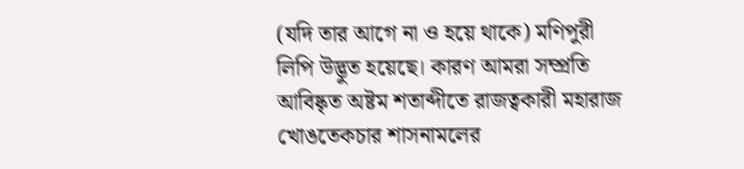(যদি তার আগে না ও হয়ে থাকে) মণিপুরী লিপি উদ্ভুত হয়েছে। কারণ আমরা সম্প্রতি আবিষ্কৃত অষ্টম শতাব্দীতে রাজত্বকারী মহারাজ খোঙতেকচার শাসনামলের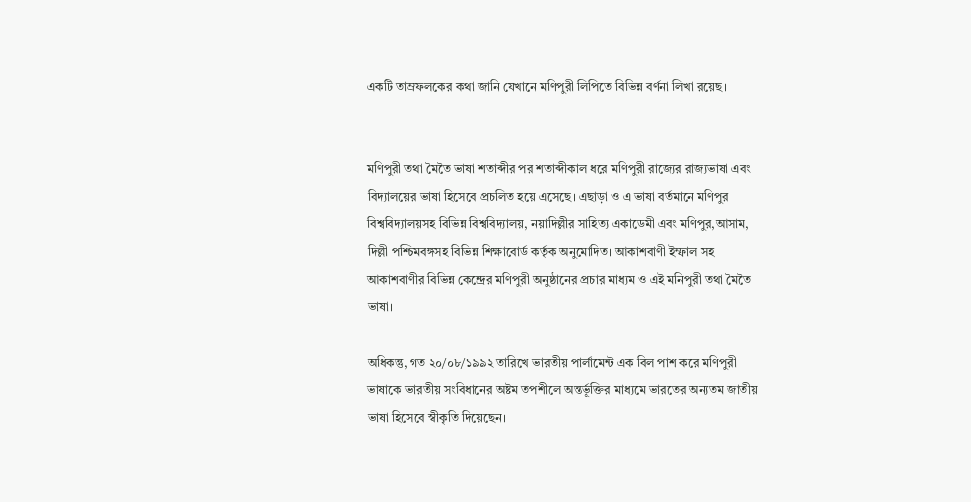একটি তাম্রফলকের কথা জানি যেখানে মণিপুরী লিপিতে বিভিন্ন বর্ণনা লিখা রয়েছ।


মণিপুরী তথা মৈতৈ ভাষা শতাব্দীর পর শতাব্দীকাল ধরে মণিপুরী রাজ্যের রাজ্যভাষা এবং বিদ্যালয়ের ভাষা হিসেবে প্রচলিত হয়ে এসেছে। এছাড়া ও এ ভাষা বর্তমানে মণিপুর বিশ্ববিদ্যালয়সহ বিভিন্ন বিশ্ববিদ্যালয়, নয়াদিল্লীর সাহিত্য একাডেমী এবং মণিপুর,আসাম, দিল্লী পশ্চিমবঙ্গসহ বিভিন্ন শিক্ষাবোর্ড কর্তৃক অনুমোদিত। আকাশবাণী ইম্ফাল সহ আকাশবাণীর বিভিন্ন কেন্দ্রের মণিপুরী অনুষ্ঠানের প্রচার মাধ্যম ও এই মনিপুরী তথা মৈতৈ ভাষা।

অধিকন্তু, গত ২০/০৮/১৯৯২ তারিখে ভারতীয় পার্লামেন্ট এক বিল পাশ করে মণিপুরী ভাষাকে ভারতীয় সংবিধানের অষ্টম তপশীলে অন্তর্ভূক্তির মাধ্যমে ভারতের অন্যতম জাতীয় ভাষা হিসেবে স্বীকৃতি দিয়েছেন।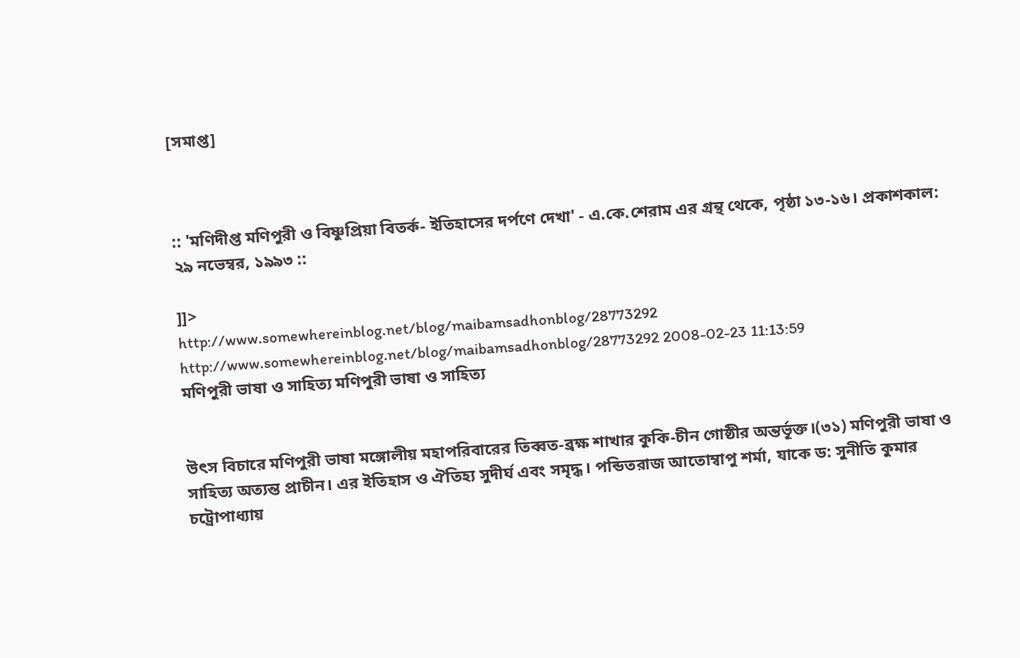[সমাপ্ত]



:: 'মণিদীপ্ত মণিপুরী ও বিষ্ণুপ্রিয়া বিতর্ক- ইতিহাসের দর্পণে দেখা' - এ.কে.শেরাম এর গ্রন্থ থেকে, পৃষ্ঠা ১৩-১৬। প্রকাশকাল: ২৯ নভেম্বর, ১৯৯৩ ::

]]>
http://www.somewhereinblog.net/blog/maibamsadhonblog/28773292 http://www.somewhereinblog.net/blog/maibamsadhonblog/28773292 2008-02-23 11:13:59
মণিপুরী ভাষা ও সাহিত্য মণিপুরী ভাষা ও সাহিত্য


উৎস বিচারে মণিপুরী ভাষা মঙ্গোলীয় মহাপরিবারের তিব্বত-ব্রক্ষ শাখার কুকি-চীন গোষ্ঠীর অন্তর্ভূক্ত।(৩১) মণিপুরী ভাষা ও সাহিত্য অত্যন্ত প্রাচীন। এর ইতিহাস ও ঐতিহ্য সুদীর্ঘ এবং সমৃদ্ধ। পন্ডিতরাজ আতোম্বাপু শর্মা, যাকে ড: সুনীতি কুমার চট্রোপাধ্যায়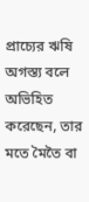প্রাচ্যের ঋষি অগস্ত্য বলে অভিহিত করেছেন, তার মতে মৈতৈ বা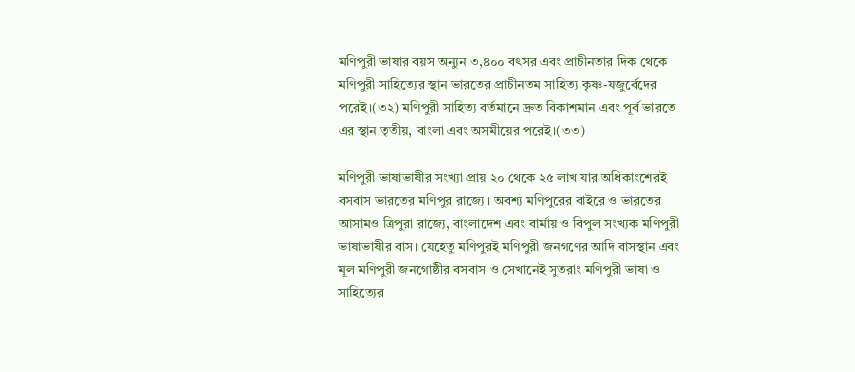মণিপুরী ভাষার বয়স অন্যুন ৩,৪০০ বৎসর এবং প্রাচীনতার দিক থেকে মণিপুরী সাহিত্যের স্থান ভারতের প্রাচীনতম সাহিত্য কৃষ্ণ-যজুর্বেদের পরেই।(৩২) মণিপুরী সাহিত্য বর্তমানে দ্রুত বিকাশমান এবং পূর্ব ভারতে এর স্থান তৃতীয়, বাংলা এবং অসমীয়ের পরেই।(৩৩)

মণিপুরী ভাষাভাষীর সংখ্যা প্রায় ২০ থেকে ২৫ লাখ যার অধিকাংশেরই বসবাস ভারতের মণিপুর রাজ্যে। অবশ্য মণিপুরের বাইরে ও ভারতের আসামও ত্রিপুরা রাজ্যে, বাংলাদেশ এবং বার্মায় ও বিপুল সংখ্যক মণিপুরী ভাষাভাষীর বাস। যেহেতু মণিপুরই মণিপুরী জনগণের আদি বাসস্থান এবং মূল মণিপুরী জনগোষ্ঠীর বসবাস ও সেখানেই সুতরাং মণিপুরী ভাষা ও সাহিত্যের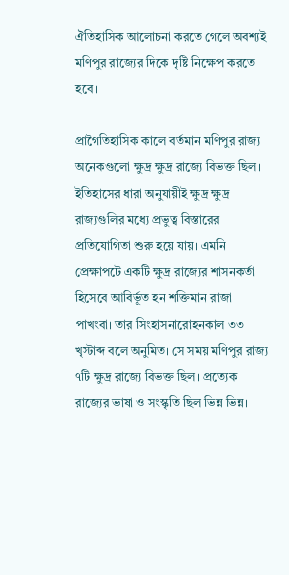ঐতিহাসিক আলোচনা করতে গেলে অবশ্যই মণিপুর রাজ্যের দিকে দৃষ্টি নিক্ষেপ করতে হবে।

প্রাগৈতিহাসিক কালে বর্তমান মণিপুর রাজ্য অনেকগুলো ক্ষুদ্র ক্ষুদ্র রাজ্যে বিভক্ত ছিল। ইতিহাসের ধারা অনুযায়ীই ক্ষুদ্র ক্ষুদ্র রাজ্যগুলির মধ্যে প্রভুত্ব বিস্তারের প্রতিযোগিতা শুরু হয়ে যায়। এমনি প্রেক্ষাপটে একটি ক্ষুদ্র রাজ্যের শাসনকর্তা হিসেবে আবির্ভূত হন শক্তিমান রাজা পাখংবা। তার সিংহাসনারোহনকাল ৩৩ খৃস্টাব্দ বলে অনুমিত। সে সময় মণিপুর রাজ্য ৭টি ক্ষুদ্র রাজ্যে বিভক্ত ছিল। প্রত্যেক রাজ্যের ভাষা ও সংস্কৃতি ছিল ভিন্ন ভিন্ন।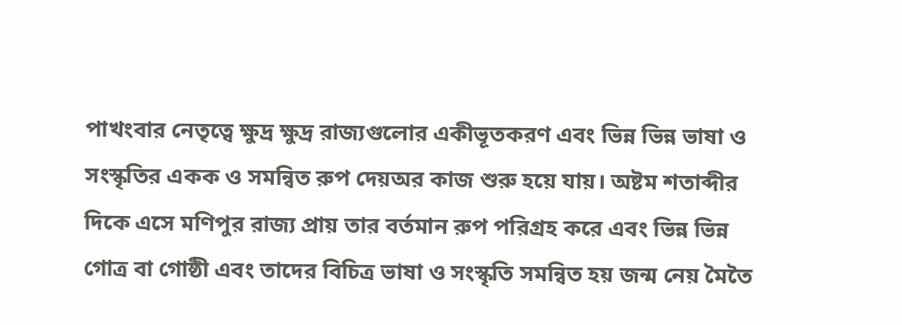পাখংবার নেতৃত্বে ক্ষুদ্র ক্ষুদ্র রাজ্যগুলোর একীভূতকরণ এবং ভিন্ন ভিন্ন ভাষা ও সংস্কৃতির একক ও সমন্বিত রুপ দেয়অর কাজ শুরু হয়ে যায়। অষ্টম শতাব্দীর দিকে এসে মণিপুর রাজ্য প্রায় তার বর্তমান রুপ পরিগ্রহ করে এবং ভিন্ন ভিন্ন গোত্র বা গোষ্ঠী এবং তাদের বিচিত্র ভাষা ও সংস্কৃতি সমন্বিত হয় জন্ম নেয় মৈতৈ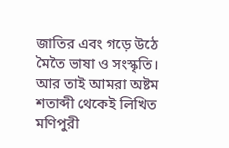জাতির এবং গড়ে উঠে মৈতৈ ভাষা ও সংস্কৃতি। আর তাই আমরা অষ্টম শতাব্দী থেকেই লিখিত মণিপুরী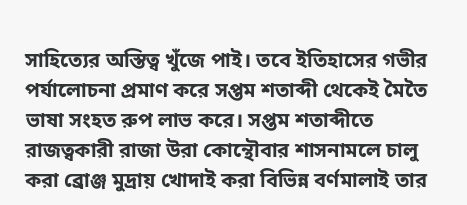সাহিত্যের অস্তিত্ব খুঁজে পাই। তবে ইতিহাসের গভীর পর্যালোচনা প্রমাণ করে সপ্তম শতাব্দী থেকেই মৈতৈ ভাষা সংহত রুপ লাভ করে। সপ্তম শতাব্দীতে রাজত্বকারী রাজা উরা কোন্থৌবার শাসনামলে চালু করা ব্রোঞ্জ মুদ্রায় খোদাই করা বিভিন্ন বর্ণমালাই তার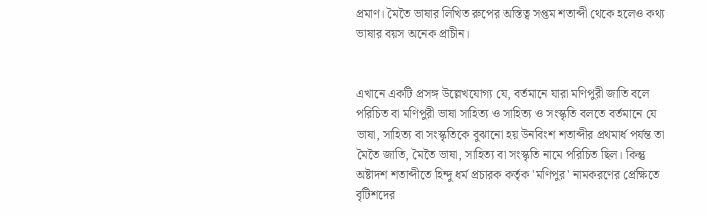প্রমাণ। মৈতৈ ভাষার লিখিত রুপের অস্তিত্ব সপ্তম শতাব্দী থেকে হলেও কথ্য ভাষার বয়স অনেক প্রাচীন।


এখানে একটি প্রসঙ্গ উল্লেখযোগ্য যে, বর্তমানে যারা মণিপুরী জাতি বলে পরিচিত বা মণিপুরী ভাষা সাহিত্য ও সাহিত্য ও সংস্কৃতি বলতে বর্তমানে যে ভাষা, সাহিত্য বা সংস্কৃতিকে বুঝানো হয় উনবিংশ শতাব্দীর প্রথমার্ধ পর্যন্ত তা মৈতৈ জাতি, মৈতৈ ভাষা, সাহিত্য বা সংস্কৃতি নামে পরিচিত ছিল। কিন্তু অষ্টাদশ শতাব্দীতে হিন্দু ধর্ম প্রচারক কর্তৃক 'মণিপুর' নামকরণের প্রেক্ষিতে বৃটিশদের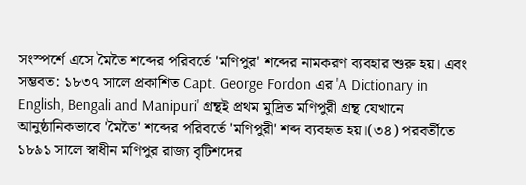সংস্পর্শে এসে মৈতৈ শব্দের পরিবর্তে 'মণিপুর' শব্দের নামকরণ ব্যবহার শুরু হয়। এবং সম্ভবত: ১৮৩৭ সালে প্রকাশিত Capt. George Fordon এর 'A Dictionary in English, Bengali and Manipuri' গ্রন্থই প্রথম মুদ্রিত মণিপুরী গ্রন্থ যেখানে আনুষ্ঠানিকভাবে 'মৈতৈ' শব্দের পরিবর্তে 'মণিপুরী' শব্দ ব্যবহৃত হয়।(৩৪) পরবর্তীতে ১৮৯১ সালে স্বাধীন মণিপুর রাজ্য বৃটিশদের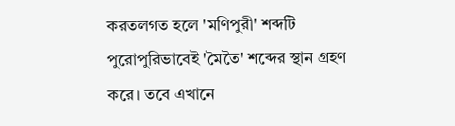করতলগত হলে 'মণিপুরী' শব্দটি পুরোপুরিভাবেই 'মৈতৈ' শব্দের স্থান গ্রহণ করে। তবে এখানে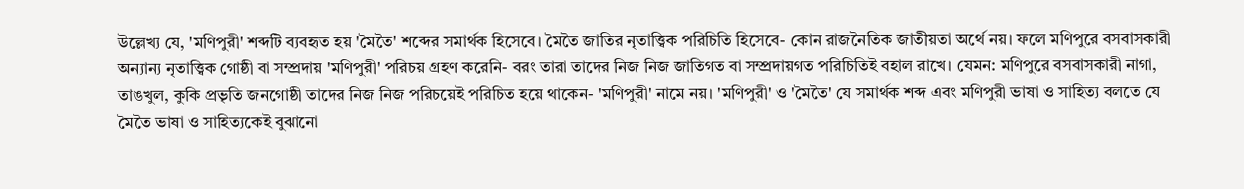উল্লেখ্য যে, 'মণিপুরী' শব্দটি ব্যবহৃত হয় 'মৈতৈ' শব্দের সমার্থক হিসেবে। মৈতৈ জাতির নৃতাত্ত্বিক পরিচিতি হিসেবে- কোন রাজনৈতিক জাতীয়তা অর্থে নয়। ফলে মণিপুরে বসবাসকারী অন্যান্য নৃতাত্ত্বিক গোষ্ঠী বা সম্প্রদায় 'মণিপুরী' পরিচয় গ্রহণ করেনি- বরং তারা তাদের নিজ নিজ জাতিগত বা সম্প্রদায়গত পরিচিতিই বহাল রাখে। যেমন: মণিপুরে বসবাসকারী নাগা, তাঙখুল, কুকি প্রভৃতি জনগোষ্ঠী তাদের নিজ নিজ পরিচয়েই পরিচিত হয়ে থাকেন- 'মণিপুরী' নামে নয়। 'মণিপুরী' ও 'মৈতৈ' যে সমার্থক শব্দ এবং মণিপুরী ভাষা ও সাহিত্য বলতে যে মৈতৈ ভাষা ও সাহিত্যকেই বুঝানো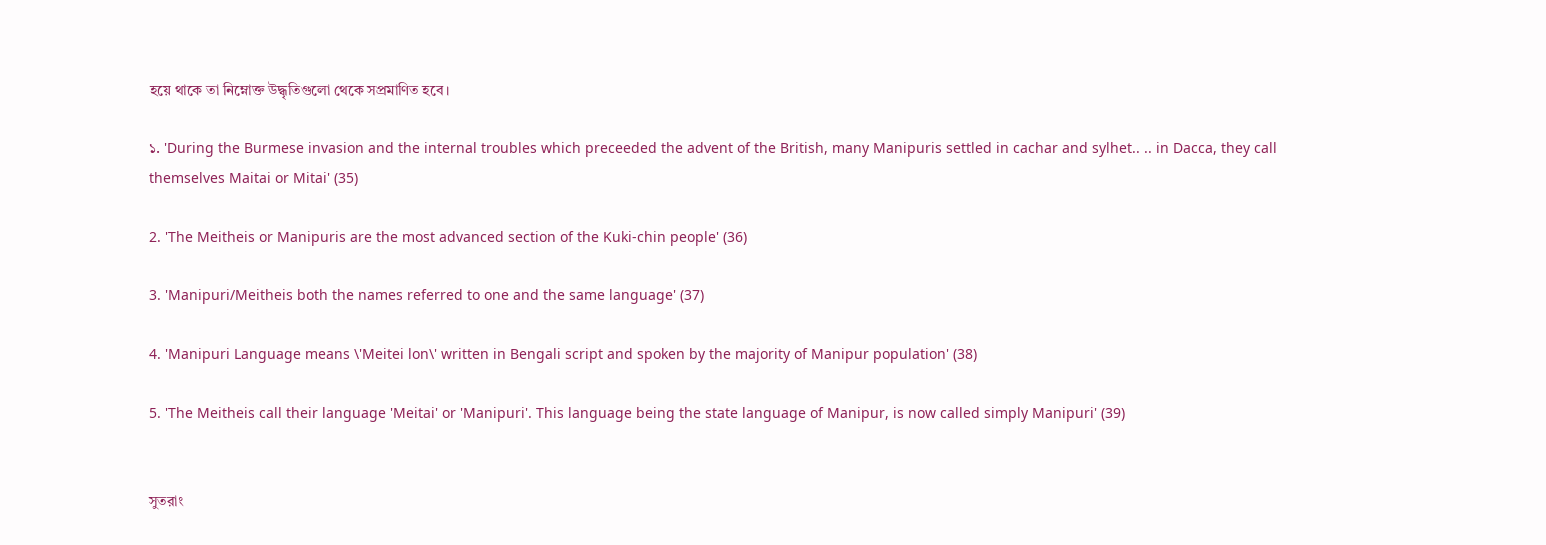হয়ে থাকে তা নিম্নোক্ত উদ্ধৃতিগুলো থেকে সপ্রমাণিত হবে।

১. 'During the Burmese invasion and the internal troubles which preceeded the advent of the British, many Manipuris settled in cachar and sylhet.. .. in Dacca, they call themselves Maitai or Mitai' (35)

2. 'The Meitheis or Manipuris are the most advanced section of the Kuki-chin people' (36)

3. 'Manipuri/Meitheis both the names referred to one and the same language' (37)

4. 'Manipuri Language means \'Meitei lon\' written in Bengali script and spoken by the majority of Manipur population' (38)

5. 'The Meitheis call their language 'Meitai' or 'Manipuri'. This language being the state language of Manipur, is now called simply Manipuri' (39)


সুতরাং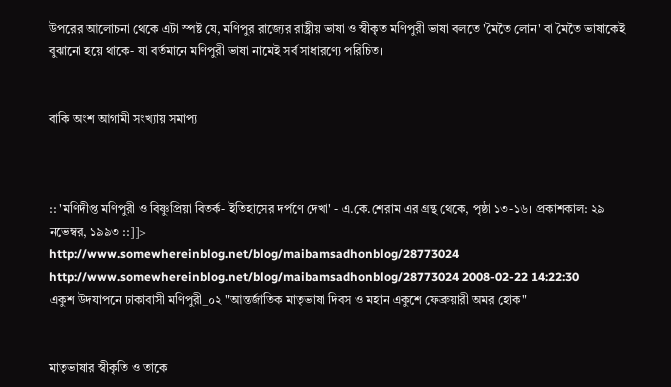উপরের আলোচনা থেকে এটা স্পষ্ট যে, মণিপুর রাজ্যের রাষ্ট্রীয় ভাষা ও স্বীকৃত মণিপুরী ভাষা বলতে 'মৈতৈ লোন' বা মৈতৈ ভাষাকেই বুঝানো হয়ে থাকে- যা বর্তমানে মণিপুরী ভাষা নামেই সর্ব সাধারণ্যে পরিচিত।


বাকি অংশ আগামী সংখ্যায় সমাপ‌্য



:: 'মণিদীপ্ত মণিপুরী ও বিষ্ণুপ্রিয়া বিতর্ক- ইতিহাসের দর্পণে দেখা' - এ.কে.শেরাম এর গ্রন্থ থেকে, পৃষ্ঠা ১৩-১৬। প্রকাশকাল: ২৯ নভেম্বর, ১৯৯৩ ::]]>
http://www.somewhereinblog.net/blog/maibamsadhonblog/28773024 http://www.somewhereinblog.net/blog/maibamsadhonblog/28773024 2008-02-22 14:22:30
একুশ উদযাপনে ঢাকাবাসী মণিপুরী_০২ "আন্তর্জাতিক মাতৃভাষা দিবস ও মহান একুশে ফেব্রুয়ারী অমর হোক"


মাতৃভাষার স্বীকৃতি ও তাকে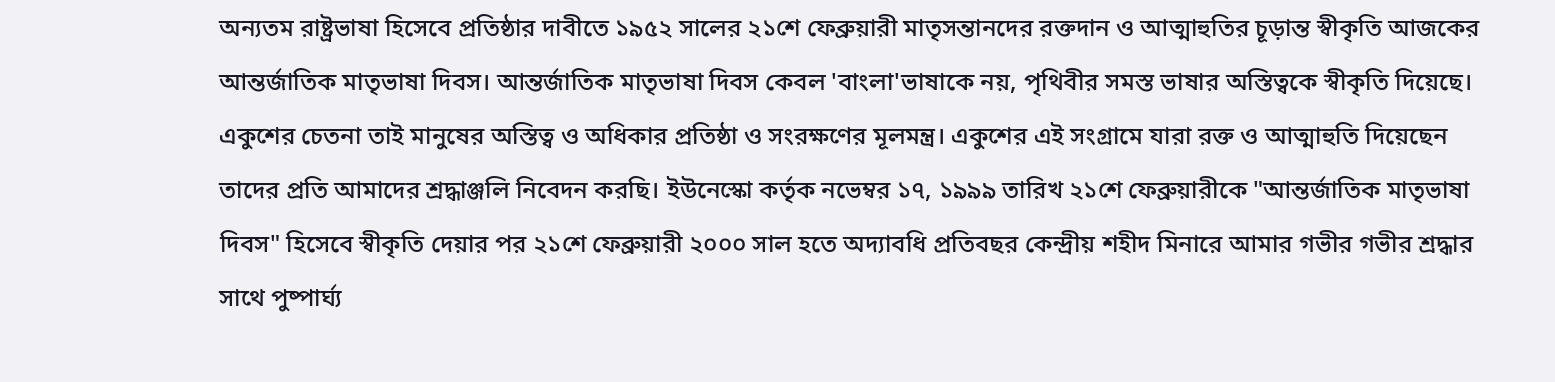অন্যতম রাষ্ট্রভাষা হিসেবে প্রতিষ্ঠার দাবীতে ১৯৫২ সালের ২১শে ফেব্রুয়ারী মাতৃসন্তানদের রক্তদান ও আত্মাহুতির চূড়ান্ত স্বীকৃতি আজকের আন্তর্জাতিক মাতৃভাষা দিবস। আন্তর্জাতিক মাতৃভাষা দিবস কেবল 'বাংলা'ভাষাকে নয়, পৃথিবীর সমস্ত ভাষার অস্তিত্বকে স্বীকৃতি দিয়েছে। একুশের চেতনা তাই মানুষের অস্তিত্ব ও অধিকার প্রতিষ্ঠা ও সংরক্ষণের মূলমন্ত্র। একুশের এই সংগ্রামে যারা রক্ত ও আত্মাহুতি দিয়েছেন তাদের প্রতি আমাদের শ্রদ্ধাঞ্জলি নিবেদন করছি। ইউনেস্কো কর্তৃক নভেম্বর ১৭, ১৯৯৯ তারিখ ২১শে ফেব্রুয়ারীকে "আন্তর্জাতিক মাতৃভাষা দিবস" হিসেবে স্বীকৃতি দেয়ার পর ২১শে ফেব্রুয়ারী ২০০০ সাল হতে অদ্যাবধি প্রতিবছর কেন্দ্রীয় শহীদ মিনারে আমার গভীর গভীর শ্রদ্ধার সাথে পুষ্পার্ঘ্য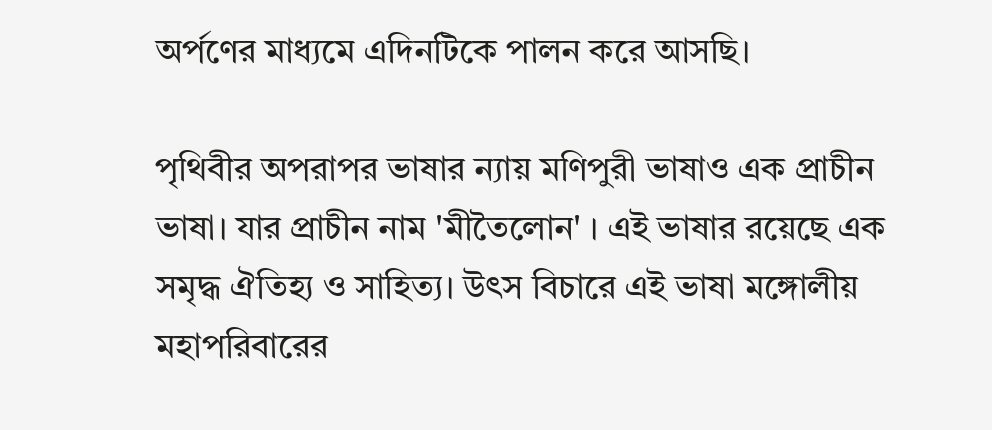অর্পণের মাধ্যমে এদিনটিকে পালন করে আসছি।

পৃথিবীর অপরাপর ভাষার ন্যায় মণিপুরী ভাষাও এক প্রাচীন ভাষা। যার প্রাচীন নাম 'মীতৈলোন' । এই ভাষার রয়েছে এক সমৃদ্ধ ঐতিহ্য ও সাহিত্য। উৎস বিচারে এই ভাষা মঙ্গোলীয় মহাপরিবারের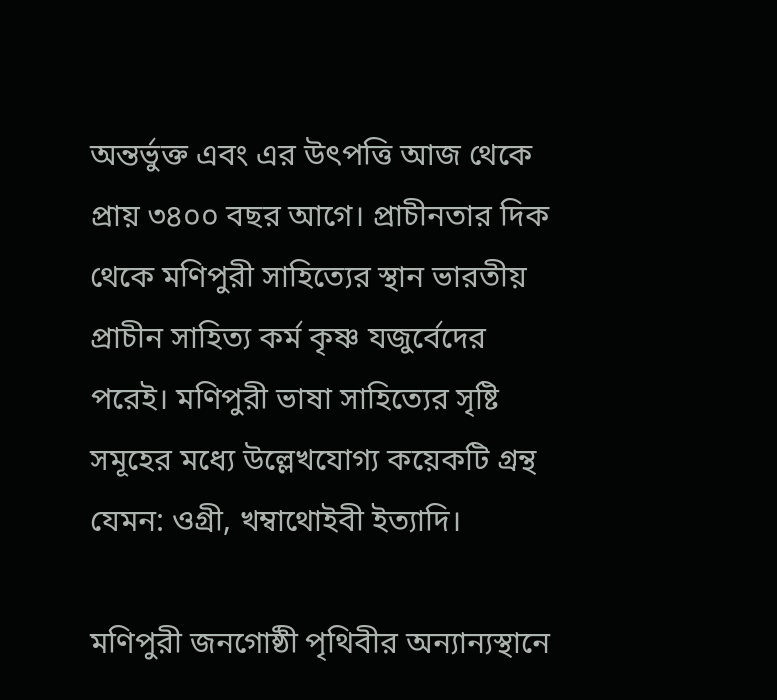অন্তর্ভুক্ত এবং এর উৎপত্তি আজ থেকে প্রায় ৩৪০০ বছর আগে। প্রাচীনতার দিক থেকে মণিপুরী সাহিত্যের স্থান ভারতীয় প্রাচীন সাহিত্য কর্ম কৃষ্ণ যজুর্বেদের পরেই। মণিপুরী ভাষা সাহিত্যের সৃষ্টি সমূহের মধ্যে উল্লেখযোগ্য কয়েকটি গ্রন্থ যেমন: ওগ্রী, খম্বাথোইবী ইত্যাদি।

মণিপুরী জনগোষ্ঠী পৃথিবীর অন্যান্যস্থানে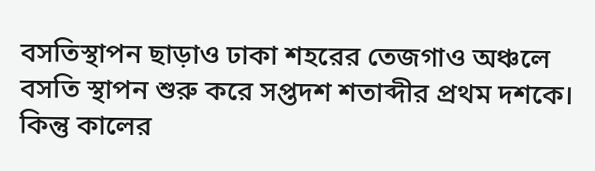বসতিস্থাপন ছাড়াও ঢাকা শহরের তেজগাও অঞ্চলে বসতি স্থাপন শুরু করে সপ্তদশ শতাব্দীর প্রথম দশকে। কিন্তু কালের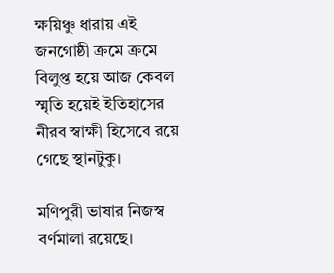ক্ষয়িঞ্চু ধারায় এই জনগোষ্ঠী ক্রমে ক্রমে বিলুপ্ত হয়ে আজ কেবল স্মৃতি হয়েই ইতিহাসের নীরব স্বাক্ষী হিসেবে রয়ে গেছে স্থানটুকু।

মণিপুরী ভাষার নিজস্ব বর্ণমালা রয়েছে।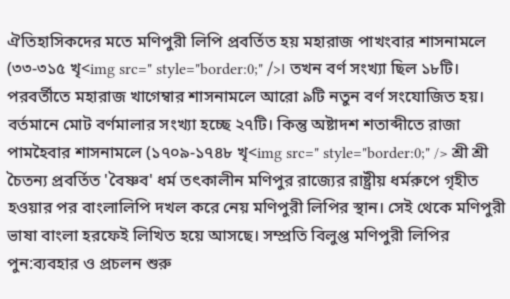ঐতিহাসিকদের মতে মণিপুরী লিপি প্রবর্তিত হয় মহারাজ পাখংবার শাসনামলে (৩৩-৩১৫ খৃ<img src=" style="border:0;" />। তখন বর্ণ সংখ্যা ছিল ১৮টি। পরবর্তীতে মহারাজ খাগেম্বার শাসনামলে আরো ৯টি নতুন বর্ণ সংযোজিত হয়। বর্তমানে মোট বর্ণমালার সংখ্যা হচ্ছে ২৭টি। কিন্তু অষ্টাদশ শতাব্দীতে রাজা পামহৈবার শাসনামলে (১৭০৯-১৭৪৮ খৃ<img src=" style="border:0;" /> শ্রী শ্রী চৈতন্য প্রবর্তিত 'বৈষ্ণব' ধর্ম তৎকালীন মণিপুর রাজ্যের রাষ্ট্রীয় ধর্মরুপে গৃহীত হওয়ার পর বাংলালিপি দখল করে নেয় মণিপুরী লিপির স্থান। সেই থেকে মণিপুরী ভাষা বাংলা হরফেই লিখিত হয়ে আসছে। সম্প্রতি বিলুপ্ত মণিপুরী লিপির পুন:ব্যবহার ও প্রচলন শুরু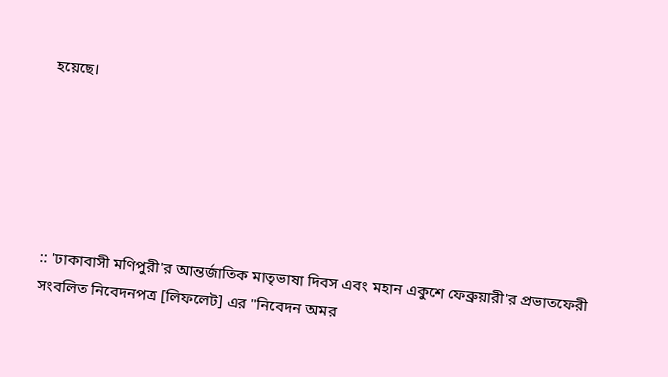হয়েছে।






:: 'ঢাকাবাসী মণিপুরী'র আন্তর্জাতিক মাতৃভাষা দিবস এবং মহান একুশে ফেব্রুয়ারী'র প্রভাতফেরী সংবলিত নিবেদনপত্র [লিফলেট] এর "নিবেদন অমর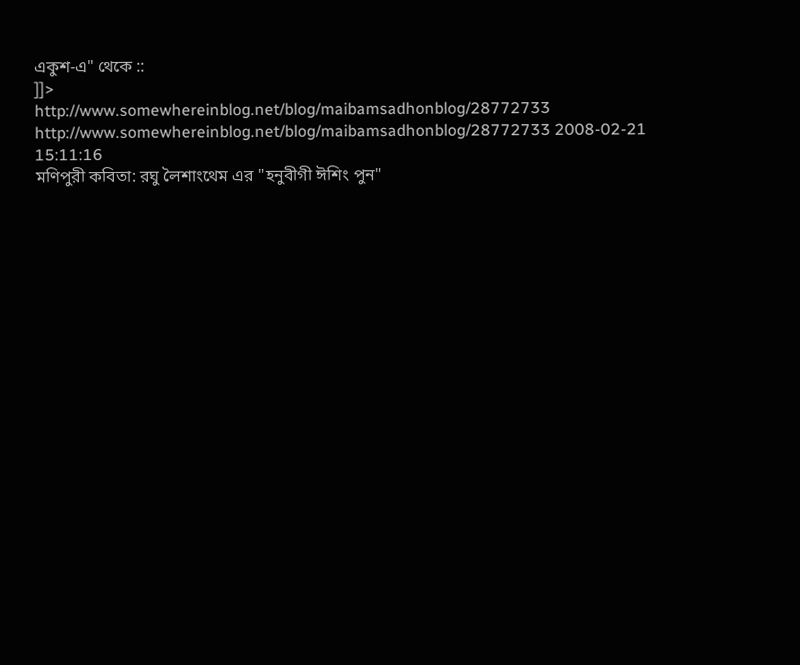একুশ-এ" থেকে ::
]]>
http://www.somewhereinblog.net/blog/maibamsadhonblog/28772733 http://www.somewhereinblog.net/blog/maibamsadhonblog/28772733 2008-02-21 15:11:16
মণিপুরী কবিতা: রঘু লৈশাংথেম এর "হনুবীগী ঈশিং পুন"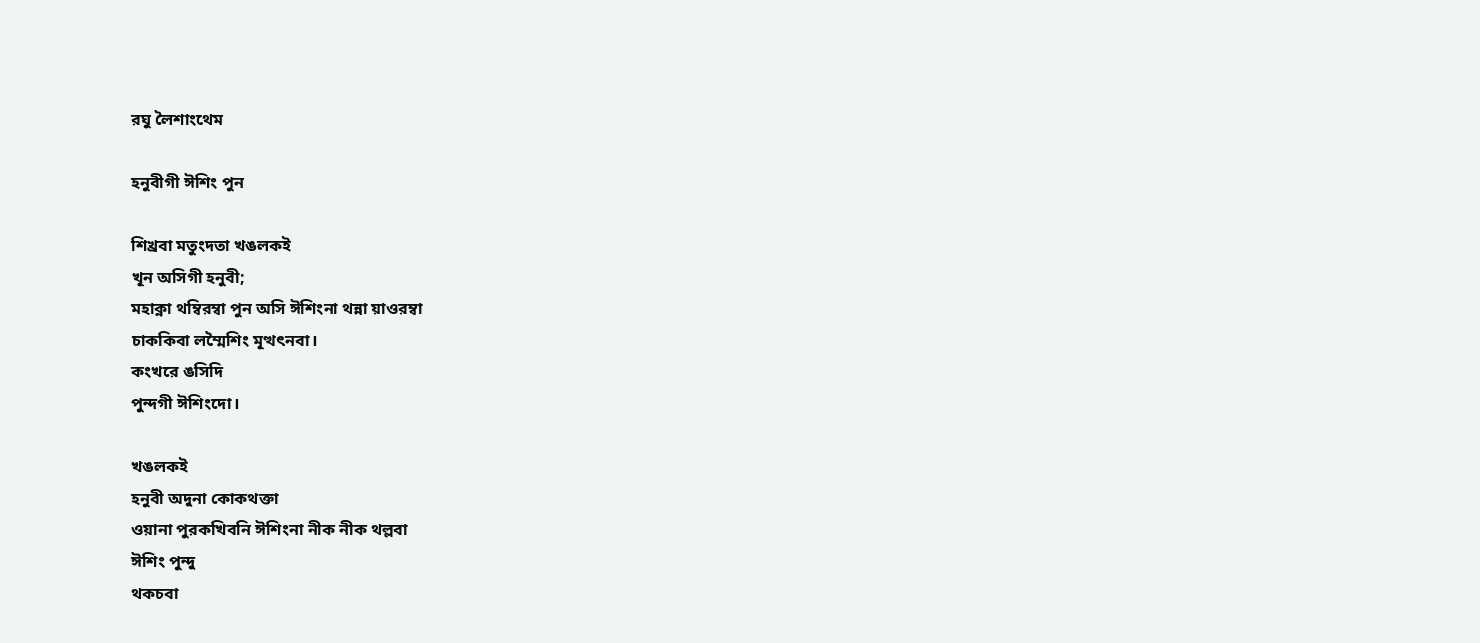রঘু লৈশাংথেম

হনুবীগী ঈশিং পুন

শিখ্রবা মতুংদতা খঙলকই
খূন অসিগী হনুবী;
মহাক্না থম্বিরম্বা পুন অসি ঈশিংনা থন্না য়াওরম্বা
চাককিবা লম্মৈশিং মূত্থৎনবা।
কংখরে ঙসিদি
পুন্দগী ঈশিংদো।

খঙলকই
হনুবী অদুনা কোকথক্তা
ওয়ানা পুরকখিবনি ঈশিংনা নীক নীক থল্লবা
ঈশিং পুন্দু
থকচবা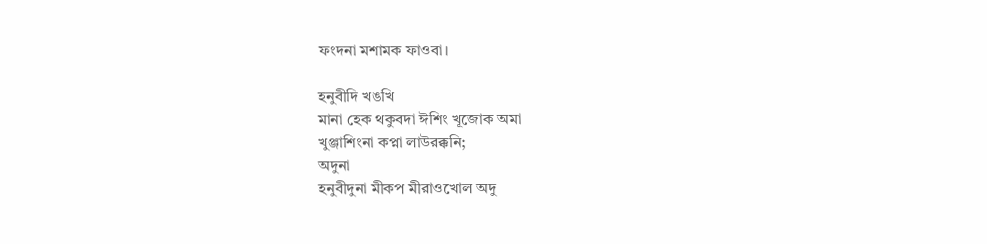ফংদনা মশামক ফাওবা।

হনুবীদি খঙখি
মানা হেক থকুবদা ঈশিং খূজোক অমা
খুঞ্জাশিংনা কপ্না লাউরক্কনি;
অদুনা
হনুবীদুনা মীকপ মীরাওখোল অদু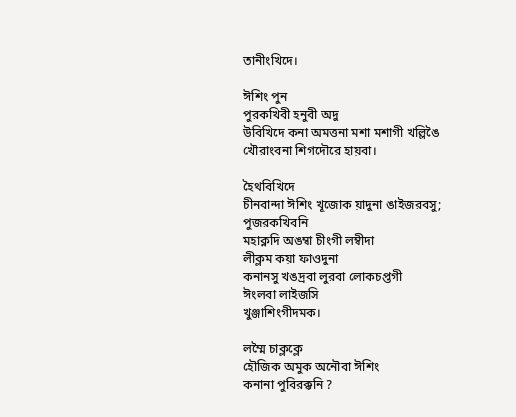তানীংখিদে।

ঈশিং পুন
পুরকখিবী হনুবী অদু
উবিখিদে কনা অমত্তনা মশা মশাগী খল্লিঙৈ
খৌরাংবনা শিগদৌরে হায়বা।

হৈথবিখিদে
চীনবান্দা ঈশিং খূজোক য়াদুনা ঙাইজরবসু;
পুজরকখিবনি
মহাক্নদি অঙম্বা চীংগী লম্বীদা
লীক্লম কয়া ফাওদুনা
কনানসু খঙদ্রবা লুরবা লোকচপ্তগী
ঈংলবা লাইজসি
খুঞ্জাশিংগীদমক।

লম্মৈ চাক্লক্লে
হৌজিক অমুক অনৌবা ঈশিং
কনানা পুবিরক্কনি ?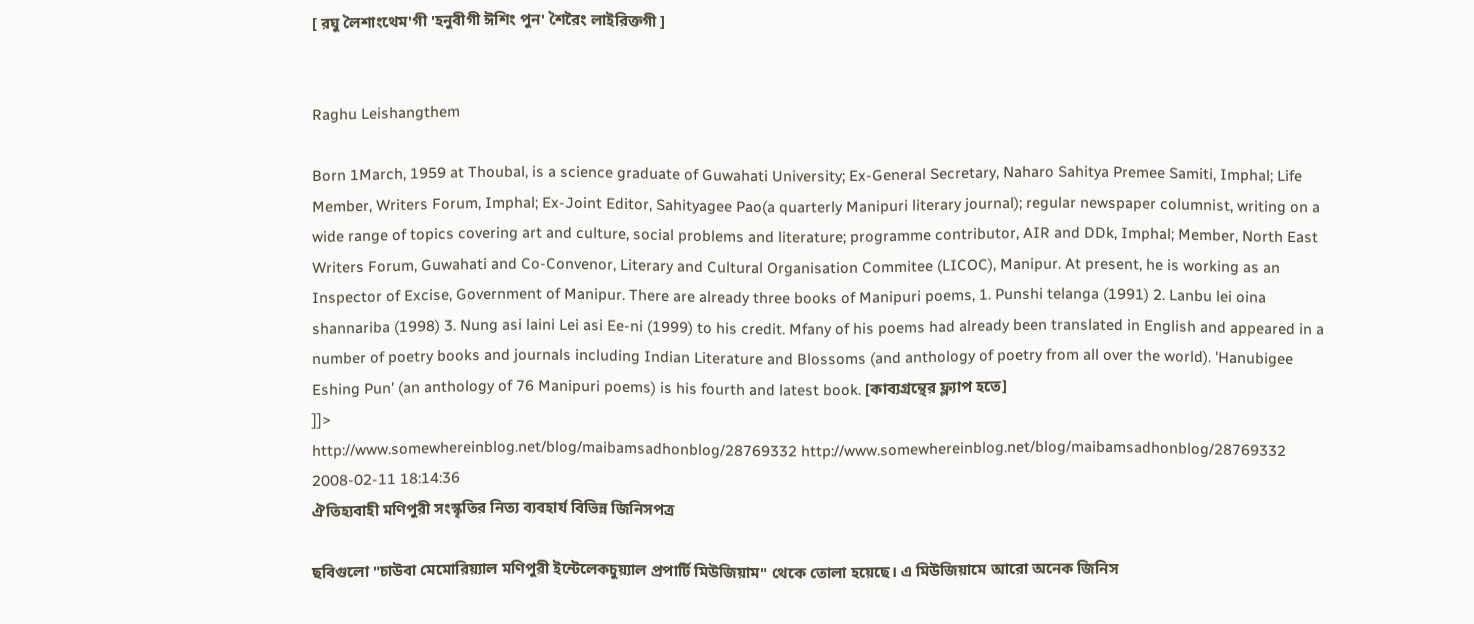[ রঘু লৈশাংথেম'গী 'হনুবীগী ঈশিং পুন' শৈরৈং লাইরিক্তগী ]


Raghu Leishangthem

Born 1March, 1959 at Thoubal, is a science graduate of Guwahati University; Ex-General Secretary, Naharo Sahitya Premee Samiti, Imphal; Life Member, Writers Forum, Imphal; Ex-Joint Editor, Sahityagee Pao(a quarterly Manipuri literary journal); regular newspaper columnist, writing on a wide range of topics covering art and culture, social problems and literature; programme contributor, AIR and DDk, Imphal; Member, North East Writers Forum, Guwahati and Co-Convenor, Literary and Cultural Organisation Commitee (LICOC), Manipur. At present, he is working as an Inspector of Excise, Government of Manipur. There are already three books of Manipuri poems, 1. Punshi telanga (1991) 2. Lanbu lei oina shannariba (1998) 3. Nung asi laini Lei asi Ee-ni (1999) to his credit. Mfany of his poems had already been translated in English and appeared in a number of poetry books and journals including Indian Literature and Blossoms (and anthology of poetry from all over the world). 'Hanubigee Eshing Pun' (an anthology of 76 Manipuri poems) is his fourth and latest book. [কাব্যগ্রন্থের ফ্ল্যাপ হতে]
]]>
http://www.somewhereinblog.net/blog/maibamsadhonblog/28769332 http://www.somewhereinblog.net/blog/maibamsadhonblog/28769332 2008-02-11 18:14:36
ঐতিহ্যবাহী মণিপুরী সংস্কৃতির নিত্য ব্যবহার্য বিভিন্ন জিনিসপত্র

ছবিগুলো "চাউবা মেমোরিয়্যাল মণিপুরী ইন্টেলেকচুয়্যাল প্রপার্টি মিউজিয়াম" থেকে তোলা হয়েছে। এ মিউজিয়ামে আরো অনেক জিনিস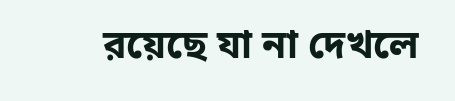রয়েছে যা না দেখলে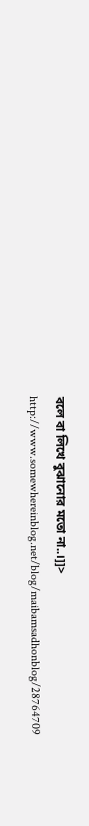বলে বা লিখে বুঝানোর মতো না..।]]>
http://www.somewhereinblog.net/blog/maibamsadhonblog/28764709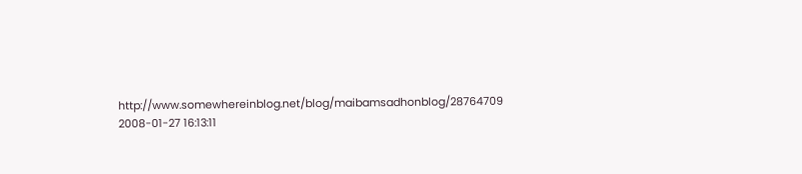http://www.somewhereinblog.net/blog/maibamsadhonblog/28764709 2008-01-27 16:13:11